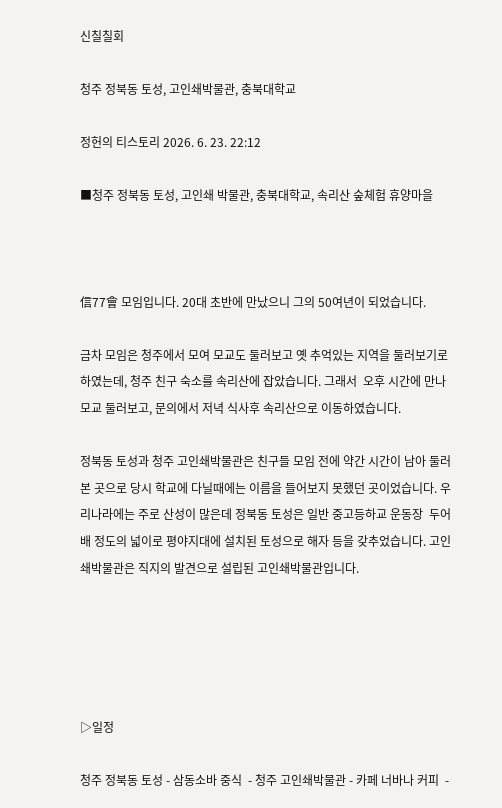신칠칠회

청주 정북동 토성, 고인쇄박물관, 충북대학교

정헌의 티스토리 2026. 6. 23. 22:12

■청주 정북동 토성, 고인쇄 박물관, 충북대학교, 속리산 숲체험 휴양마을



信77會 모임입니다. 20대 초반에 만났으니 그의 50여년이 되었습니다.

금차 모임은 청주에서 모여 모교도 둘러보고 옛 추억있는 지역을 둘러보기로 하였는데, 청주 친구 숙소를 속리산에 잡았습니다. 그래서  오후 시간에 만나 모교 둘러보고, 문의에서 저녁 식사후 속리산으로 이동하였습니다.

정북동 토성과 청주 고인쇄박물관은 친구들 모임 전에 약간 시간이 남아 둘러본 곳으로 당시 학교에 다닐때에는 이름을 들어보지 못했던 곳이었습니다. 우리나라에는 주로 산성이 많은데 정북동 토성은 일반 중고등하교 운동장  두어배 정도의 넓이로 평야지대에 설치된 토성으로 해자 등을 갖추었습니다. 고인쇄박물관은 직지의 발견으로 설립된 고인쇄박물관입니다.





▷일정

청주 정북동 토성 - 삼동소바 중식  - 청주 고인쇄박물관 - 카페 너바나 커피  -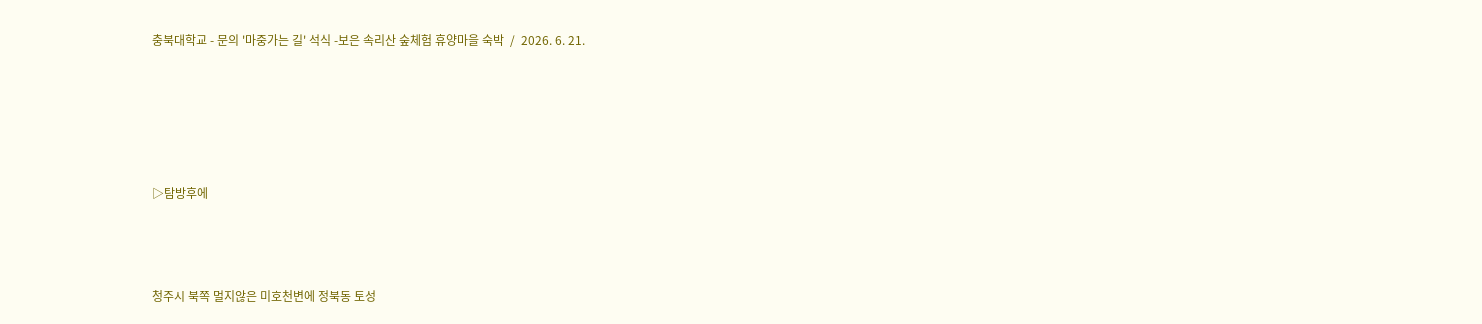충북대학교 - 문의 '마중가는 길' 석식 -보은 속리산 숲체험 휴양마을 숙박  /  2026. 6. 21.





▷탐방후에



청주시 북쪽 멀지않은 미호천변에 정북동 토성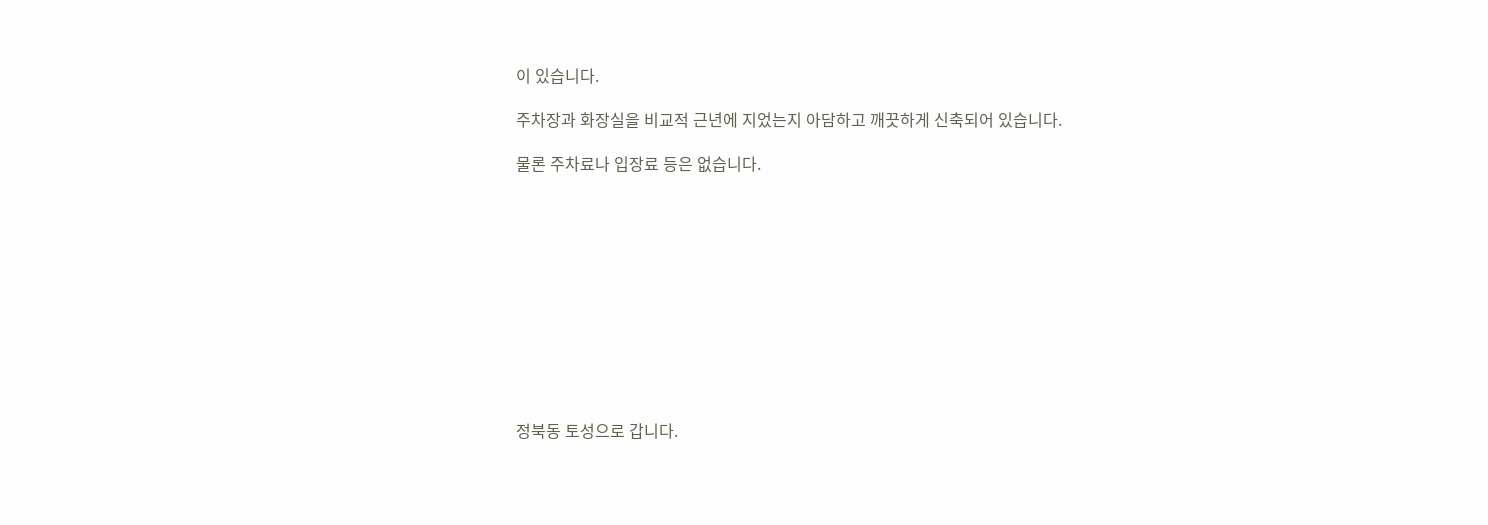이 있습니다.

주차장과 화장실을 비교적 근년에 지었는지 아담하고 깨끗하게 신축되어 있습니다.

물론 주차료나 입장료 등은 없습니다.











정북동 토성으로 갑니다.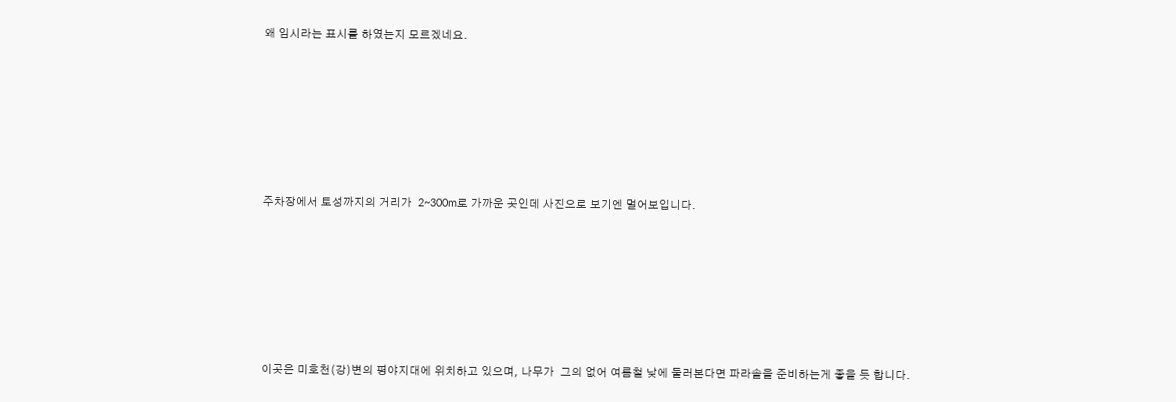왜 임시라는 표시를 하였는지 모르겠네요.











주차장에서 토성까지의 거리가  2~300m로 가까운 곳인데 사진으로 보기엔 멀어보입니다.











이곳은 미호천(강)변의 평야지대에 위치하고 있으며, 나무가  그의 없어 여름철 낮에 둘러본다면 파라솔을 준비하는게 좋을 듯 합니다.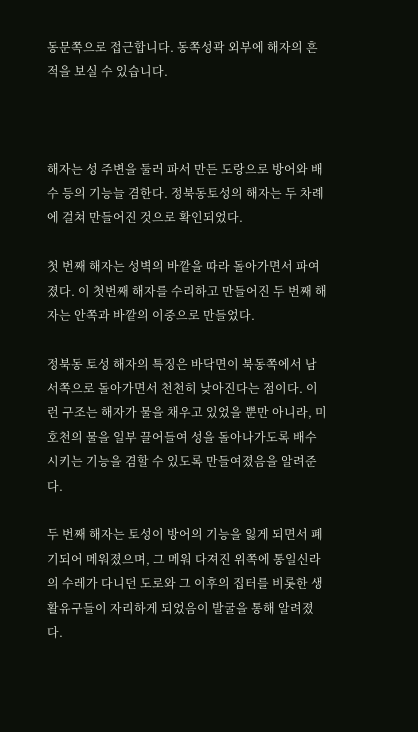동문쪽으로 접근합니다. 동쪽성곽 외부에 해자의 흔적을 보실 수 있습니다.



해자는 성 주변을 둘러 파서 만든 도랑으로 방어와 배수 등의 기능늘 겸한다. 정북동토성의 해자는 두 차례에 걸쳐 만들어진 것으로 확인되었다.

첫 번째 해자는 성벽의 바깥을 따라 돌아가면서 파여졌다. 이 첫번째 해자를 수리하고 만들어진 두 번째 해자는 안쪽과 바깥의 이중으로 만들었다.

정북동 토성 해자의 특징은 바닥면이 북동쪽에서 남서쪽으로 돌아가면서 천천히 낮아진다는 점이다. 이런 구조는 해자가 물을 채우고 있었을 뿐만 아니라, 미호천의 물을 일부 끌어들여 성을 돌아나가도록 배수시키는 기능을 겸할 수 있도록 만들여졌음을 알려준다.

두 번째 해자는 토성이 방어의 기능을 잃게 되면서 폐기되어 메워졌으며, 그 메워 다져진 위쪽에 통일신라의 수레가 다니던 도로와 그 이후의 집터를 비롯한 생활유구들이 자리하게 되었음이 발굴을 통해 알려졌다.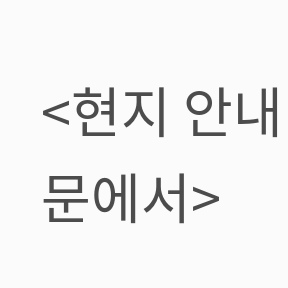<현지 안내문에서>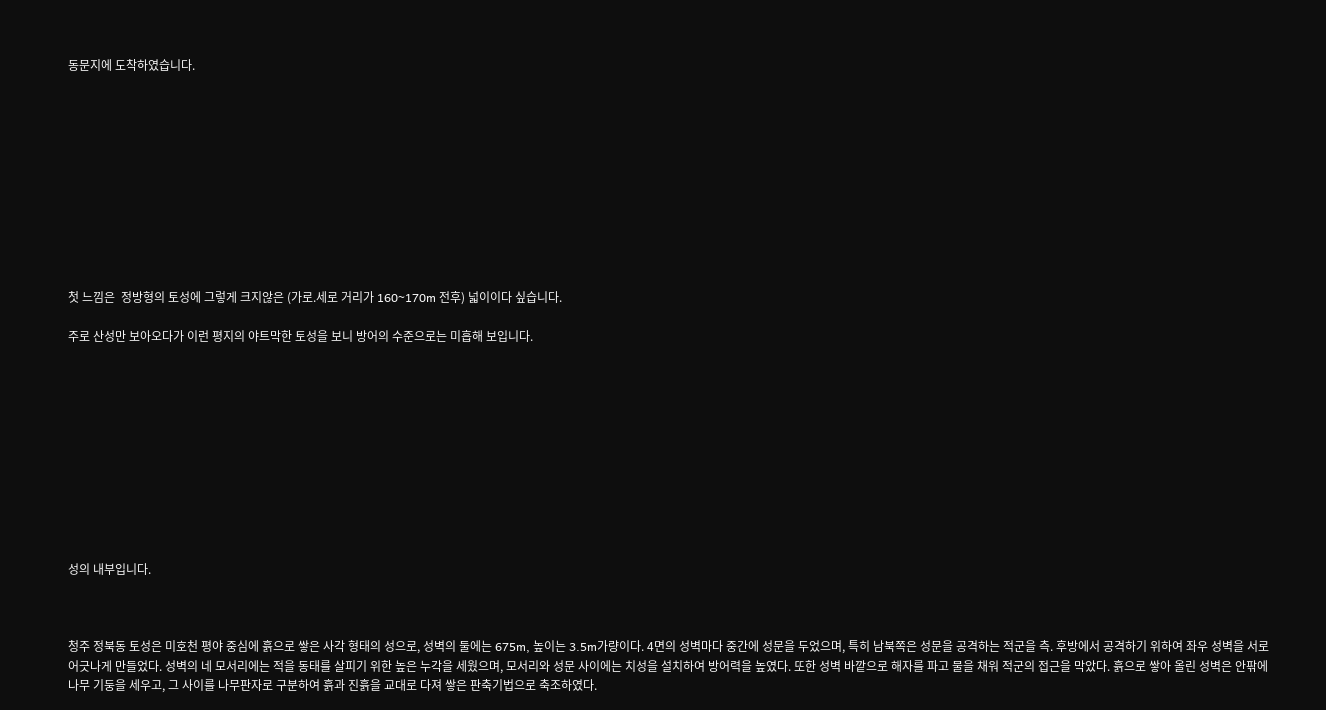동문지에 도착하였습니다.











첫 느낌은  정방형의 토성에 그렇게 크지않은 (가로.세로 거리가 160~170m 전후) 넓이이다 싶습니다.

주로 산성만 보아오다가 이런 평지의 야트막한 토성을 보니 방어의 수준으로는 미흡해 보입니다.











성의 내부입니다.



청주 정북동 토성은 미호천 평야 중심에 흙으로 쌓은 사각 형태의 성으로, 성벽의 둘에는 675m, 높이는 3.5m가량이다. 4면의 성벽마다 중간에 성문을 두었으며, 특히 남북쪽은 성문을 공격하는 적군을 측. 후방에서 공격하기 위하여 좌우 성벽을 서로 어긋나게 만들었다. 성벽의 네 모서리에는 적을 동태를 살피기 위한 높은 누각을 세웠으며, 모서리와 성문 사이에는 치성을 설치하여 방어력을 높였다. 또한 성벽 바깥으로 해자를 파고 물을 채워 적군의 접근을 막았다. 흙으로 쌓아 올린 성벽은 안팎에 나무 기둥을 세우고, 그 사이를 나무판자로 구분하여 흙과 진흙을 교대로 다져 쌓은 판축기법으로 축조하였다.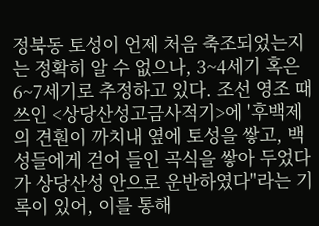정북동 토성이 언제 처음 축조되었는지는 정확히 알 수 없으나, 3~4세기 혹은 6~7세기로 추정하고 있다. 조선 영조 때 쓰인 <상당산성고금사적기>에 '후백제의 견훤이 까치내 옆에 토성을 쌓고, 백성들에게 걷어 들인 곡식을 쌓아 두었다가 상당산성 안으로 운반하였다"라는 기록이 있어, 이를 통해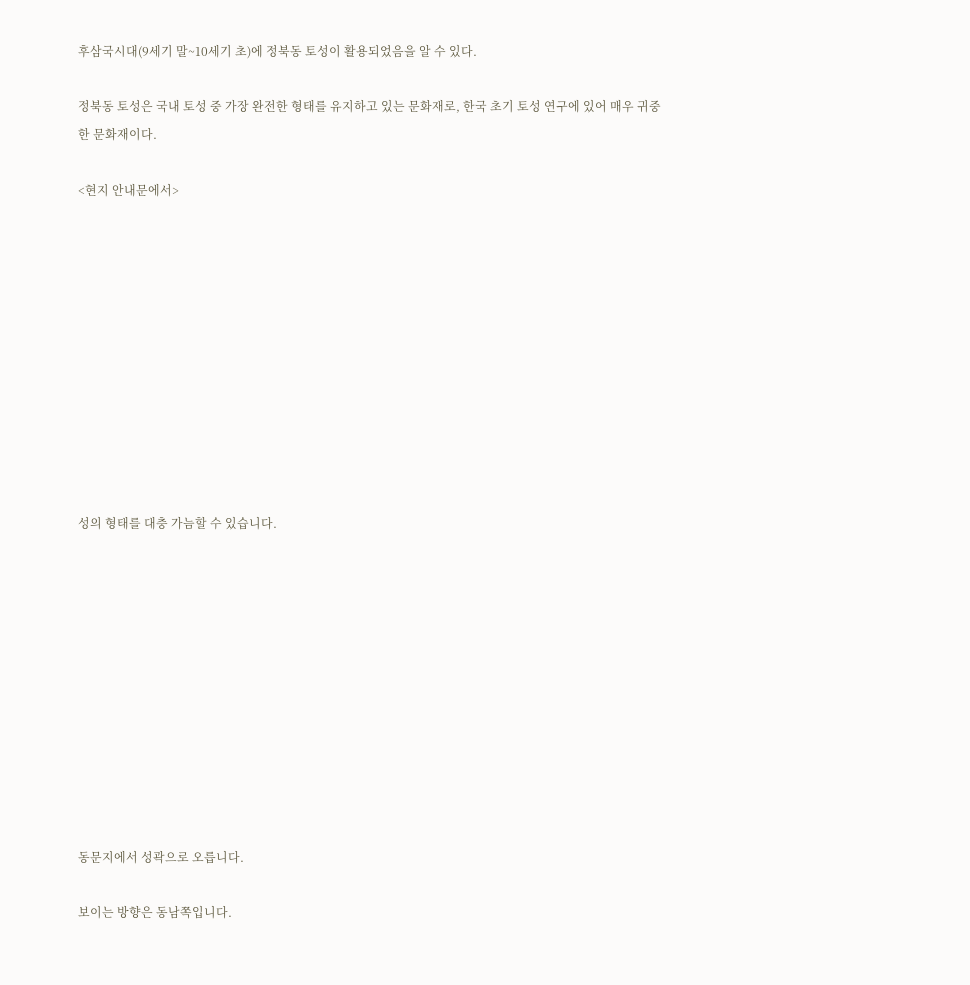후삼국시대(9세기 말~10세기 초)에 정북동 토성이 활용되었음을 알 수 있다.

정북동 토성은 국내 토성 중 가장 완전한 형태를 유지하고 있는 문화재로, 한국 초기 토성 연구에 있어 매우 귀중한 문화재이다.

<현지 안내문에서>











성의 형태를 대충 가늠할 수 있습니다.











동문지에서 성곽으로 오릅니다.

보이는 방향은 동남쪽입니다.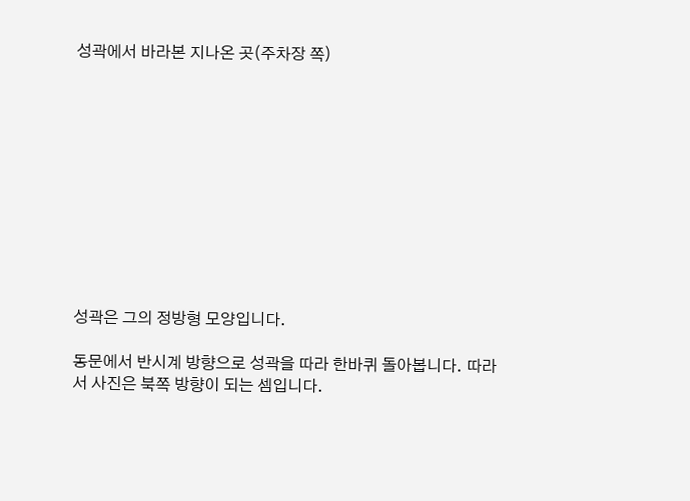성곽에서 바라본 지나온 곳(주차장 쪽)











성곽은 그의 정방형 모양입니다.

동문에서 반시계 방향으로 성곽을 따라 한바퀴 돌아봅니다. 따라서 사진은 북쪽 방향이 되는 셈입니다.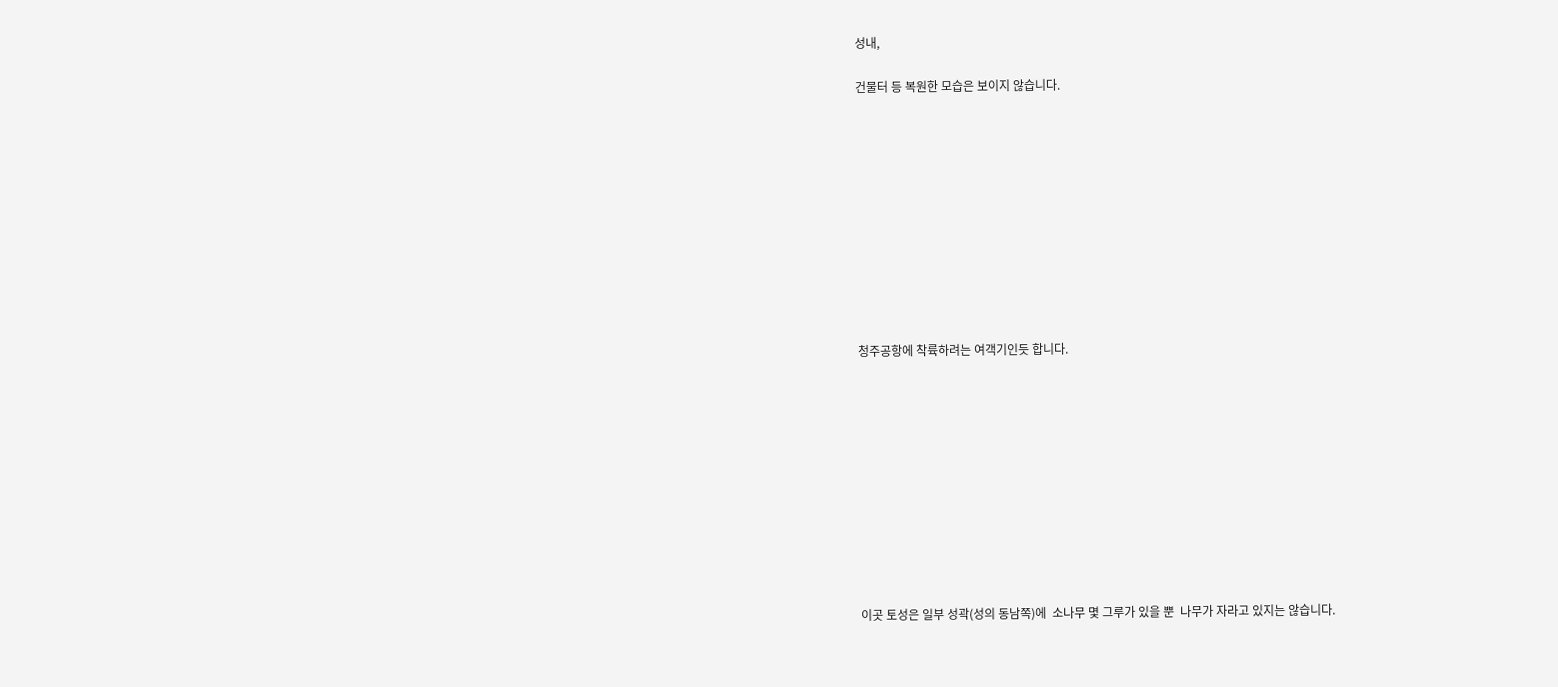성내,

건물터 등 복원한 모습은 보이지 않습니다.











청주공항에 착륙하려는 여객기인듯 합니다.











이곳 토성은 일부 성곽(성의 동남쪽)에  소나무 몇 그루가 있을 뿐  나무가 자라고 있지는 않습니다.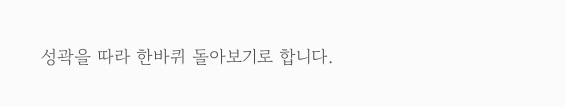성곽을 따라 한바퀴 돌아보기로 합니다.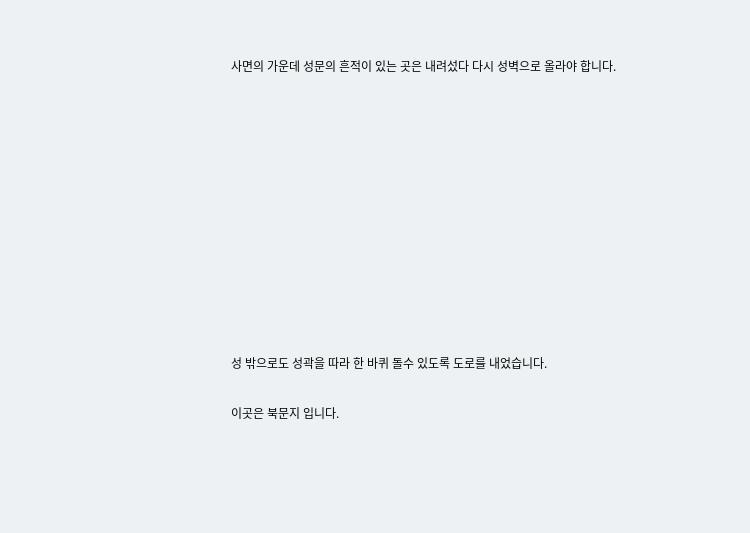사면의 가운데 성문의 흔적이 있는 곳은 내려섰다 다시 성벽으로 올라야 합니다.











성 밖으로도 성곽을 따라 한 바퀴 돌수 있도록 도로를 내었습니다.

이곳은 북문지 입니다.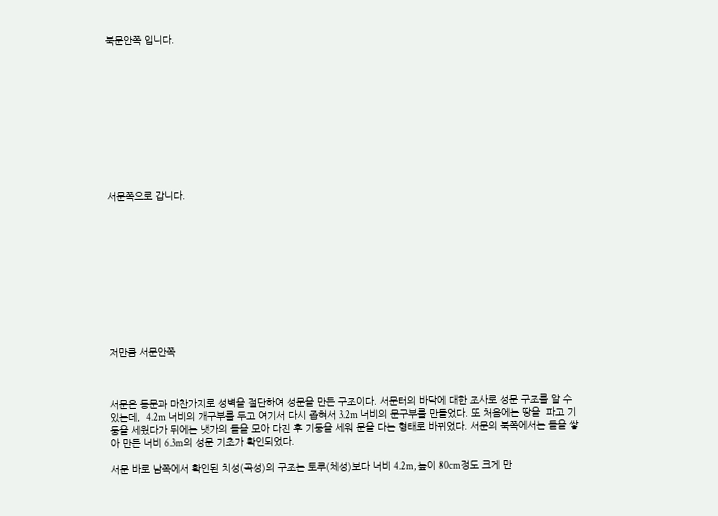북문안쪽 입니다.











서문쪽으로 갑니다.











저만큼 서문안쪽



서문은 동문과 마찬가지로 성벽을 절단하여 성문을 만든 구조이다. 서문터의 바닥에 대한 조사로 성문 구조를 알 수 있는데,  4.2m 너비의 개구부를 두고 여기서 다시 좁혀서 3.2m 너비의 문구부를 만들었다. 또 처음에는 땅을  파고 기둥을 세웠다가 뒤에는 냇가의 돌을 모아 다진 후 기둥을 세워 문을 다는 형태로 바뀌었다. 서문의 북쪽에서는 돌을 쌓아 만든 너비 6.3m의 성문 기초가 확인되었다.

서문 바로 남쪽에서 확인된 치성(곡성)의 구조는 토루(체성)보다 너비 4.2m, 높이 80cm정도 크게 만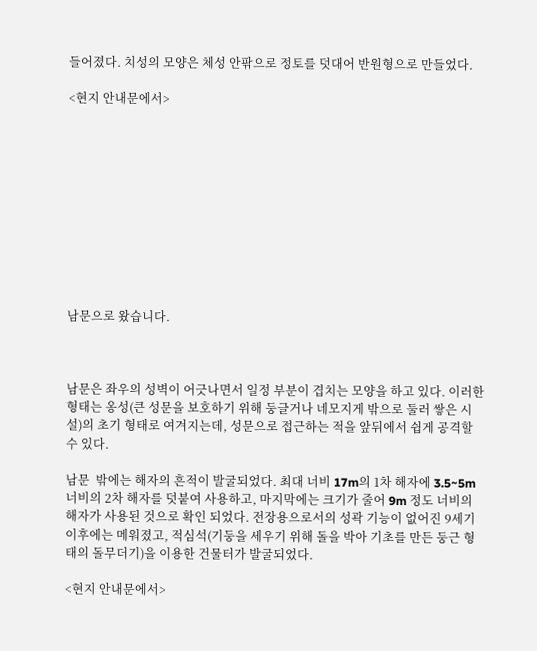들어졌다. 치성의 모양은 체성 안팎으로 정토를 덧대어 반원형으로 만들었다.

<현지 안내문에서>











남문으로 왔습니다.



남문은 좌우의 성벽이 어긋나면서 일정 부분이 겹치는 모양을 하고 있다. 이러한 형태는 옹성(큰 성문을 보호하기 위해 둥글거나 네모지게 밖으로 둘러 쌓은 시설)의 초기 형태로 여겨지는데, 성문으로 접근하는 적을 앞뒤에서 쉽게 공격할 수 있다.

남문  밖에는 해자의 흔적이 발굴되었다. 최대 너비 17m의 1차 해자에 3.5~5m 너비의 2차 해자를 덧붙여 사용하고, 마지막에는 크기가 줄어 9m 정도 너비의 해자가 사용된 것으로 확인 되었다. 전장용으로서의 성곽 기능이 없어진 9세기 이후에는 메워졌고, 적심석(기둥을 세우기 위해 돌을 박아 기초를 만든 둥근 형태의 돌무더기)을 이용한 건물터가 발굴되었다.

<현지 안내문에서>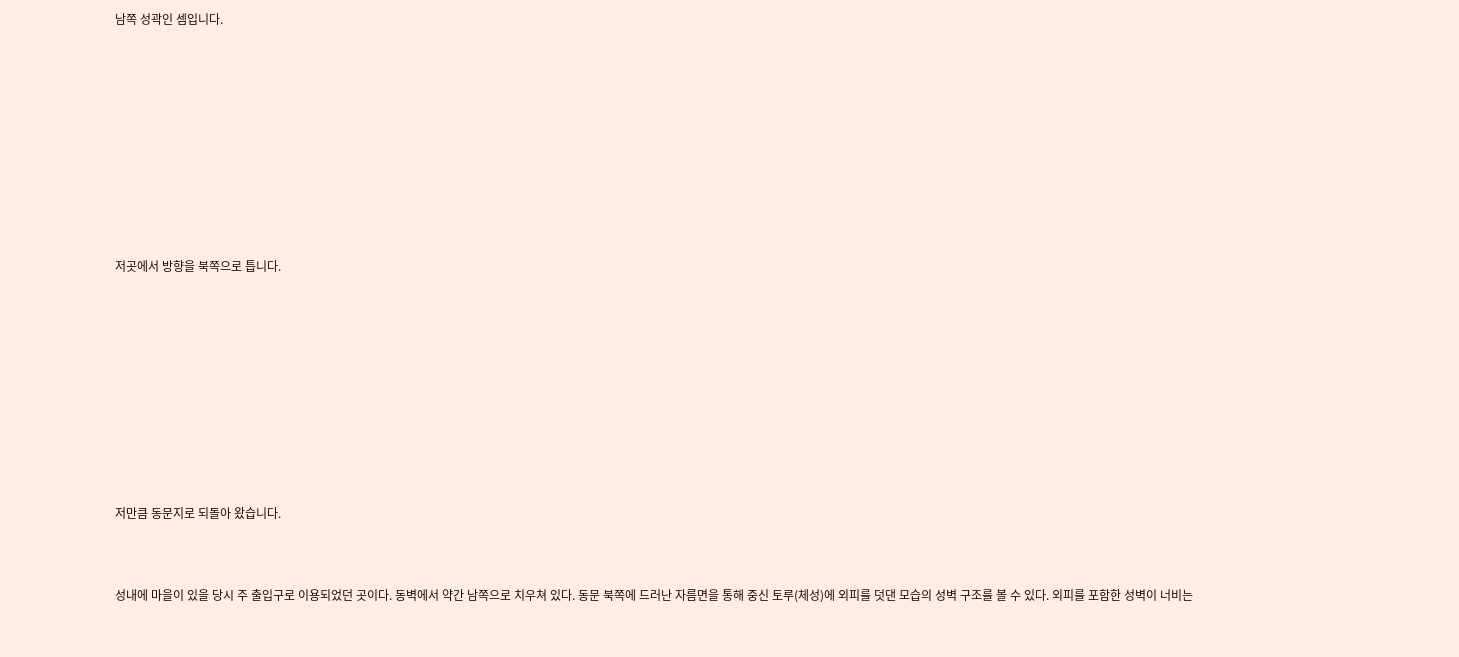남쪽 성곽인 셈입니다.











저곳에서 방향을 북쪽으로 틉니다.











저만큼 동문지로 되돌아 왔습니다.



성내에 마을이 있을 당시 주 출입구로 이용되었던 곳이다. 동벽에서 약간 남쪽으로 치우쳐 있다. 동문 북쪽에 드러난 자름면을 통해 중신 토루(체성)에 외피를 덧댄 모습의 성벽 구조를 볼 수 있다. 외피를 포함한 성벽이 너비는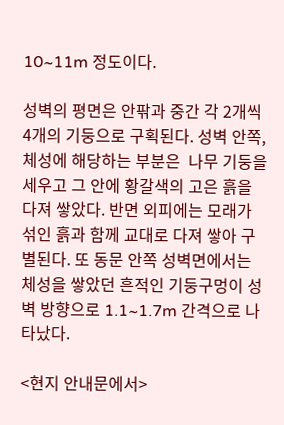10~11m 정도이다.

성벽의 평면은 안팎과 중간 각 2개씩 4개의 기둥으로 구획된다. 성벽 안쪽, 체성에 해당하는 부분은  나무 기둥을 세우고 그 안에 황갈색의 고은 흙을 다져 쌓았다. 반면 외피에는 모래가 섞인 흙과 함께 교대로 다져 쌓아 구별된다. 또 동문 안쪽 성벽면에서는 체성을 쌓았던 흔적인 기둥구멍이 성벽 방향으로 1.1~1.7m 간격으로 나타났다.

<현지 안내문에서>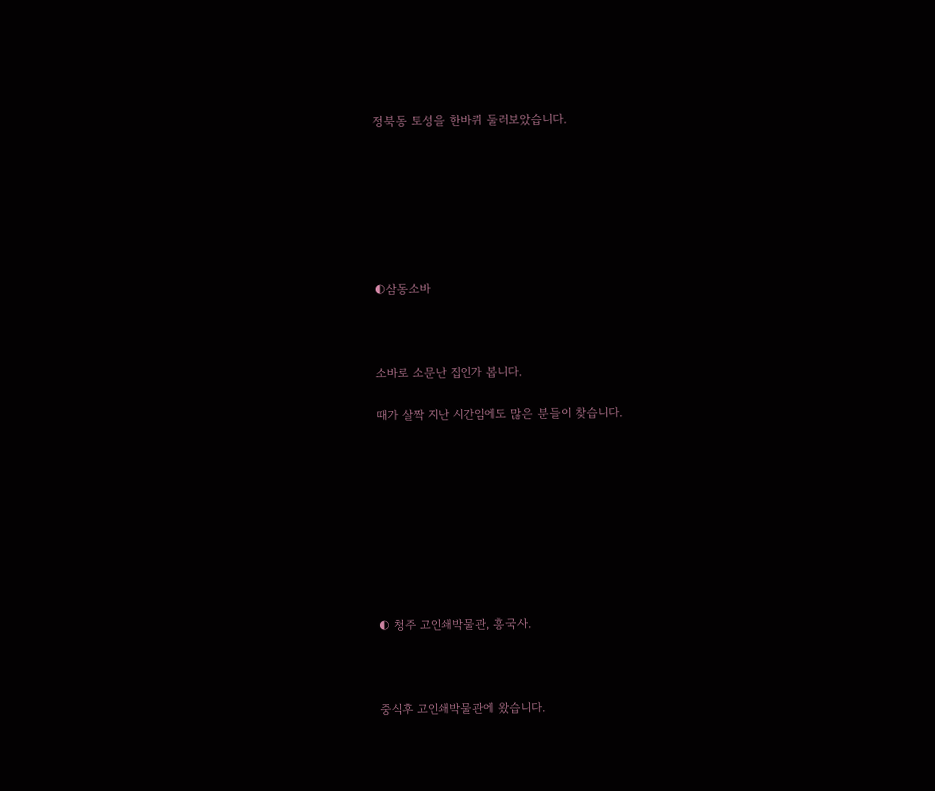정북동 토성을 한바퀴 둘러보았습니다.







◐삼동소바



소바로 소문난 집인가 봅니다.

때가 살짝 지난 시간임에도 많은 분들이 찾습니다.









◐ 청주 고인쇄박물관, 흥국사.



중식후 고인쇄박물관에 왔습니다.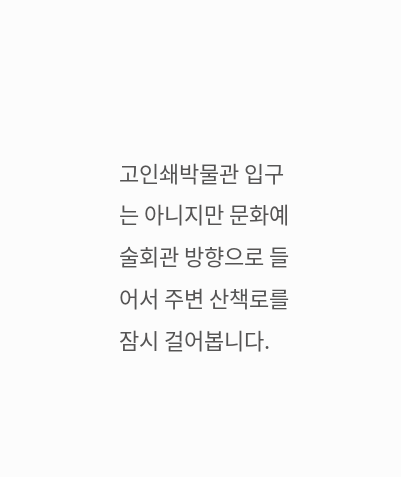고인쇄박물관 입구는 아니지만 문화예술회관 방향으로 들어서 주변 산책로를 잠시 걸어봅니다.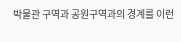박물관 구역과 공원구역과의 경계를 이런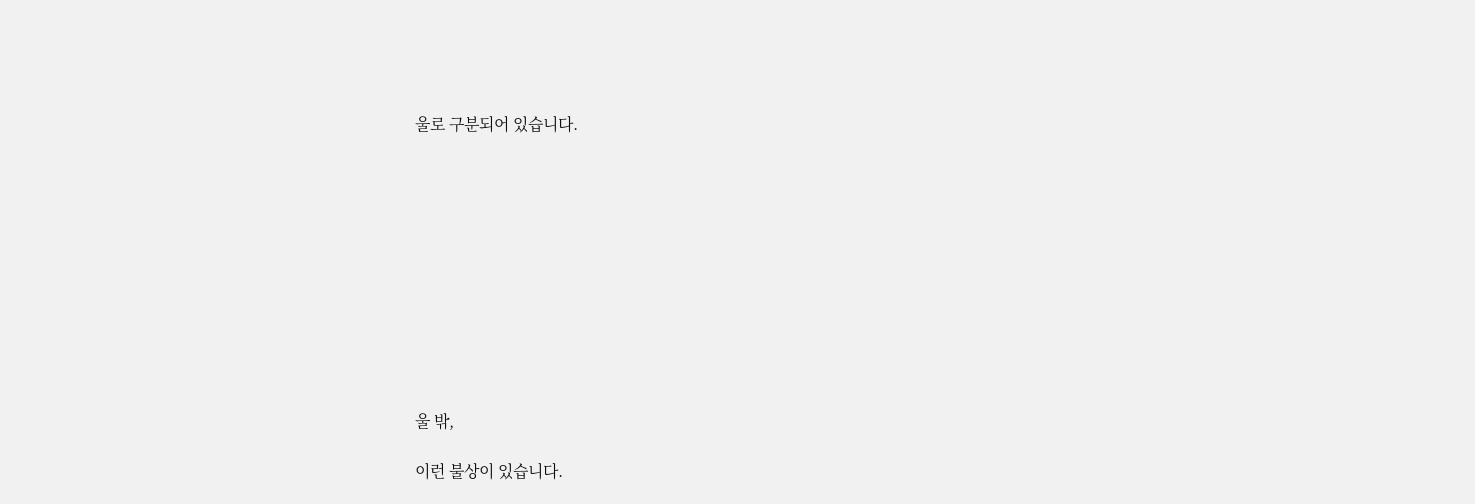울로 구분되어 있습니다.











울 밖,

이런 불상이 있습니다.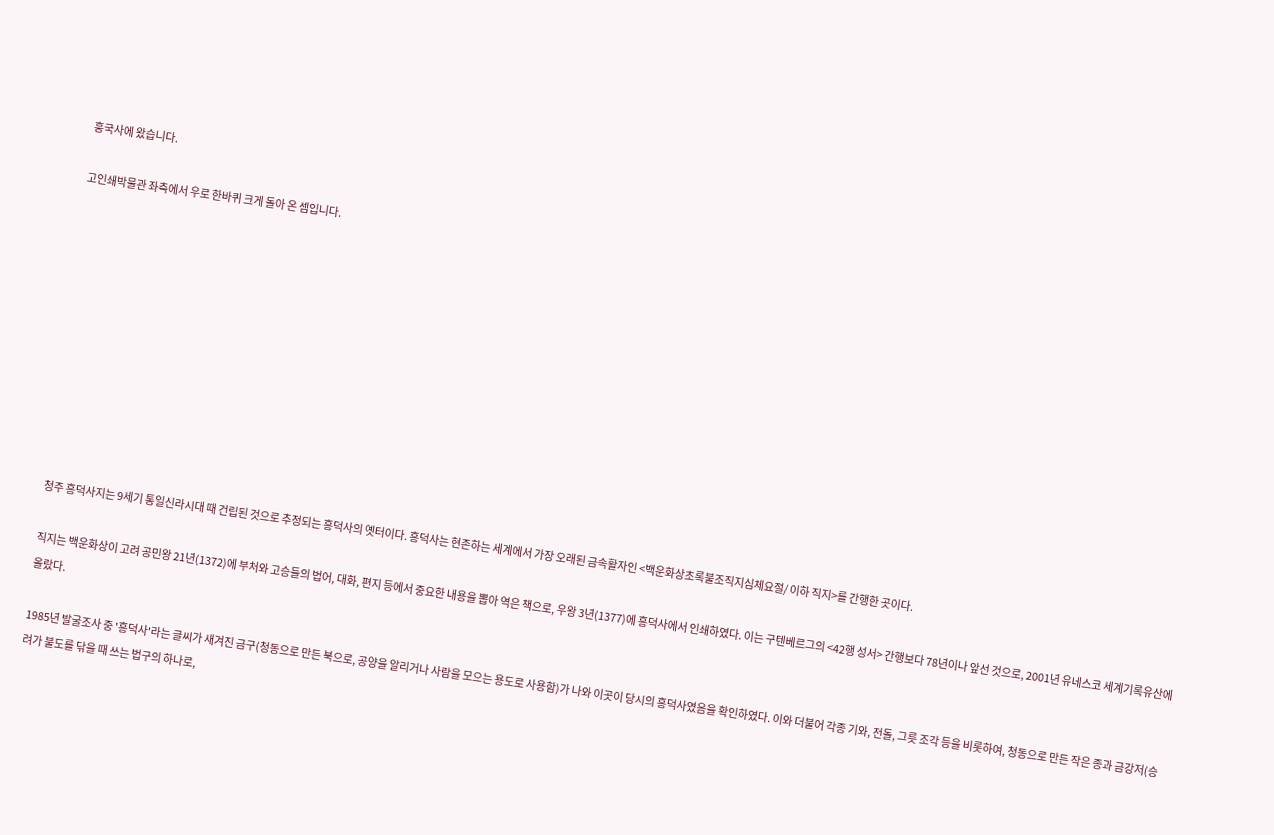훙국사에 왔습니다.

고인쇄박물관 좌측에서 우로 한바퀴 크게 돌아 온 셈입니다.











청주 흥덕사지는 9세기 통일신라시대 때 건립된 것으로 추정되는 흥덕사의 옛터이다. 흥덕사는 현존하는 세계에서 가장 오래된 금속활자인 <백운화상초록불조직지심체요절/ 이하 직지>를 간행한 곳이다.

직지는 백운화상이 고려 공민왕 21년(1372)에 부처와 고승들의 법어, 대화, 편지 등에서 중요한 내용을 뽑아 역은 책으로, 우왕 3년(1377)에 흥덕사에서 인쇄하였다. 이는 구텐베르그의 <42행 성서> 간행보다 78년이나 앞선 것으로, 2001년 유네스코 세계기록유산에 올랐다.

1985년 발굴조사 중 '흥덕사'라는 글씨가 새겨진 금구(청동으로 만든 북으로, 공양을 알리거나 사람을 모으는 용도로 사용함)가 나와 이곳이 당시의 흥덕사였음을 확인하였다. 이와 더불어 각종 기와, 전돌, 그릇 조각 등을 비롯하여, 청동으로 만든 작은 종과 금강저(승려가 불도를 닦을 때 쓰는 법구의 하나로,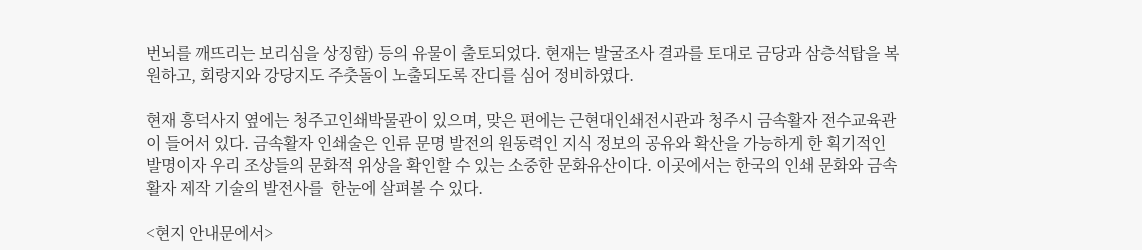번뇌를 깨뜨리는 보리심을 상징함) 등의 유물이 출토되었다. 현재는 발굴조사 결과를 토대로 금당과 삼층석탑을 복원하고, 회랑지와 강당지도 주춧돌이 노출되도록 잔디를 심어 정비하였다.

현재 흥덕사지 옆에는 청주고인쇄박물관이 있으며, 맞은 편에는 근현대인쇄전시관과 청주시 금속활자 전수교육관이 들어서 있다. 금속활자 인쇄술은 인류 문명 발전의 원동력인 지식 정보의 공유와 확산을 가능하게 한 획기적인 발명이자 우리 조상들의 문화적 위상을 확인할 수 있는 소중한 문화유산이다. 이곳에서는 한국의 인쇄 문화와 금속활자 제작 기술의 발전사를  한눈에 살펴볼 수 있다.

<현지 안내문에서>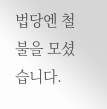법당엔 철불을 모셨습니다.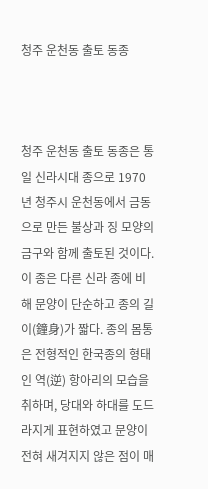청주 운천동 출토 동종



청주 운천동 출토 동종은 통일 신라시대 종으로 1970년 청주시 운천동에서 금동으로 만든 불상과 징 모양의 금구와 함께 출토된 것이다. 이 종은 다른 신라 종에 비해 문양이 단순하고 종의 길이(鐘身)가 짧다. 종의 몸통은 전형적인 한국종의 형태인 역(逆) 항아리의 모습을 취하며, 당대와 하대를 도드라지게 표현하였고 문양이 전혀 새겨지지 않은 점이 매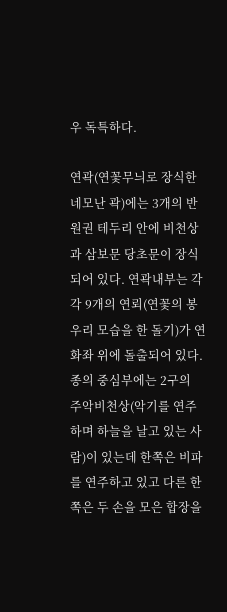우 독특하다.

연곽(연꽃무늬로 장식한 네모난 곽)에는 3개의 반원권 테두리 안에 비천상과 삼보문 당초문이 장식되어 있다. 연곽내부는 각각 9개의 연뢰(연꽃의 봉우리 모습을 한 돌기)가 연화좌 위에 돌출되어 있다. 종의 중심부에는 2구의  주악비천상(악기를 연주하며 하늘을 날고 있는 사람)이 있는데 한쪽은 비파를 연주하고 있고 다른 한쪽은 두 손을 모은 합장을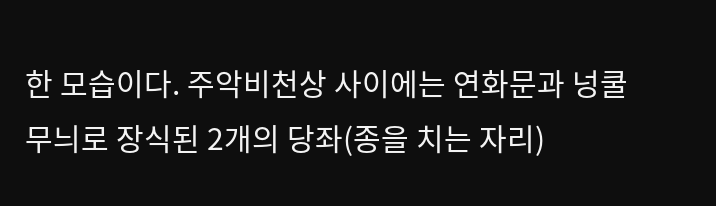한 모습이다. 주악비천상 사이에는 연화문과 넝쿨무늬로 장식된 2개의 당좌(종을 치는 자리)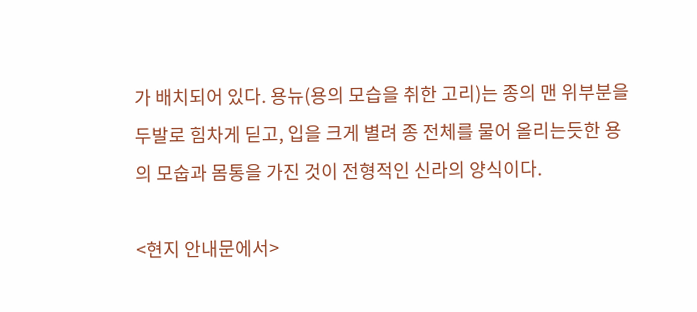가 배치되어 있다. 용뉴(용의 모습을 취한 고리)는 종의 맨 위부분을 두발로 힘차게 딛고, 입을 크게 별려 종 전체를 물어 올리는듯한 용의 모숩과 몸통을 가진 것이 전형적인 신라의 양식이다.

<현지 안내문에서>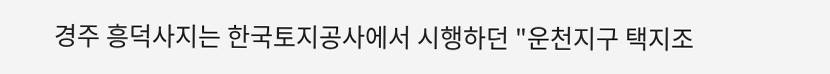경주 흥덕사지는 한국토지공사에서 시행하던 "운천지구 택지조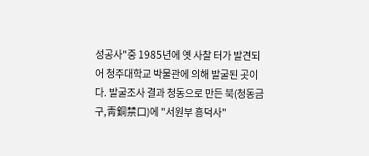성공사"중 1985년에 옛 사찰 터가 발견되어 청주대학교 박물관에 의해 발굴된 곳이다. 발굴조사 결과 청동으로 만든 북(청동금구,靑銅禁口)에 "서원부 흥덕사"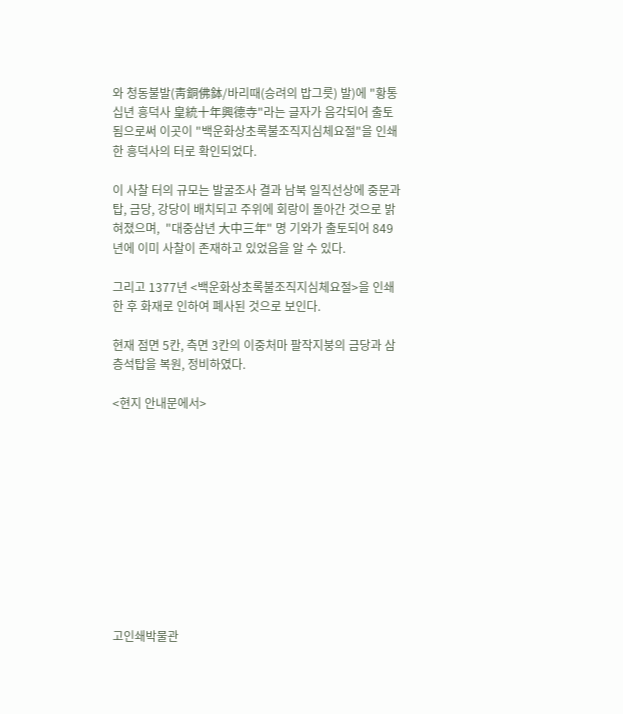와 청동불발(靑銅佛鉢/바리때(승려의 밥그릇) 발)에 "황통십년 흥덕사 皇統十年興德寺"라는 글자가 음각되어 출토됨으로써 이곳이 "백운화상초록불조직지심체요절"을 인쇄한 흥덕사의 터로 확인되었다.

이 사찰 터의 규모는 발굴조사 결과 남북 일직선상에 중문과 탑, 금당, 강당이 배치되고 주위에 회랑이 돌아간 것으로 밝혀졌으며,  "대중삼년 大中三年" 명 기와가 출토되어 849년에 이미 사찰이 존재하고 있었음을 알 수 있다.

그리고 1377년 <백운화상초록불조직지심체요절>을 인쇄한 후 화재로 인하여 폐사된 것으로 보인다.

현재 점면 5칸, 측면 3칸의 이중처마 팔작지붕의 금당과 삼층석탑을 복원, 정비하였다.

<현지 안내문에서>











고인쇄박물관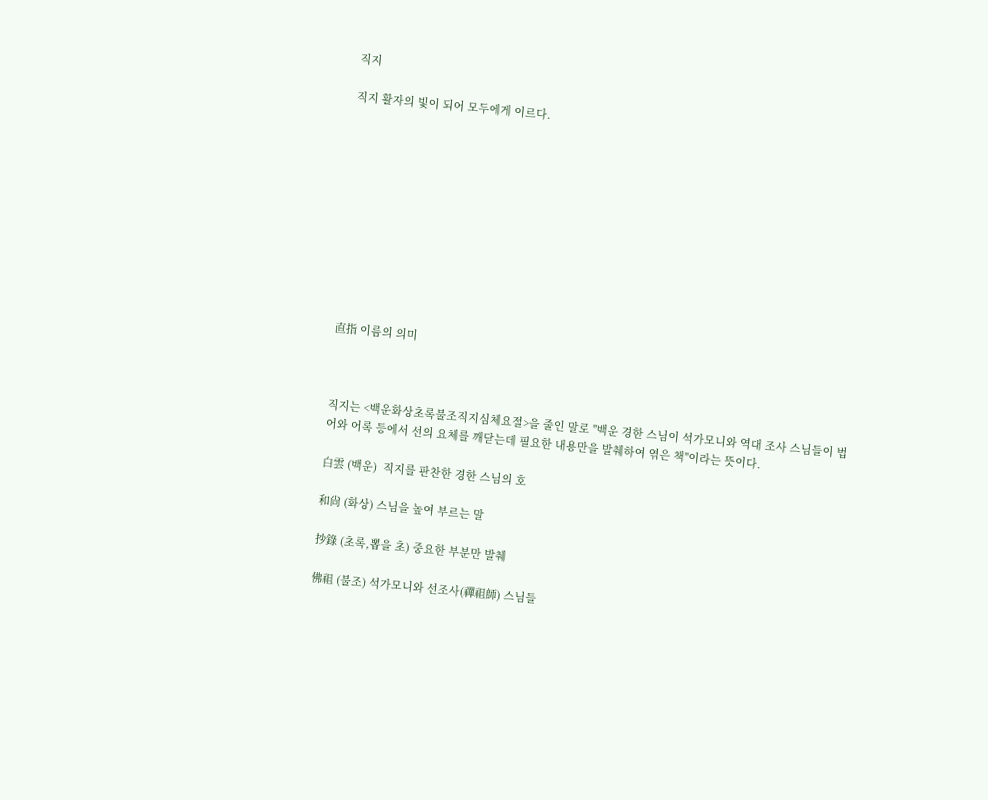직지

직지 활자의 빛이 되어 모두에게 이르다.











直指 이름의 의미



직지는 <백운화상초록불조직지심체요절>을 줄인 말로 "백운 경한 스님이 석가모니와 역대 조사 스님들이 법어와 어록 등에서 선의 요체를 깨닫는데 필요한 내용만을 발췌하여 엮은 책"이라는 뜻이다.

白雲 (백운)  직지를 판찬한 경한 스님의 호

和尙 (화상) 스님을 높여 부르는 말

抄錄 (초록,뽑을 초) 중요한 부분만 발췌

佛祖 (불조) 석가모니와 선조사(禪祖師) 스님들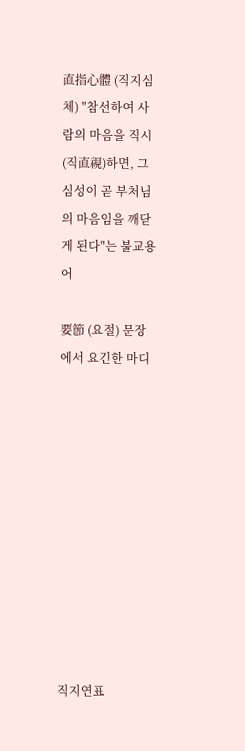直指心體 (직지심체) "참선하여 사람의 마음을 직시(직直視)하면, 그 심성이 곧 부처님의 마음임을 깨닫게 된다"는 불교용어

要節 (요절) 문장에서 요긴한 마디











직지연표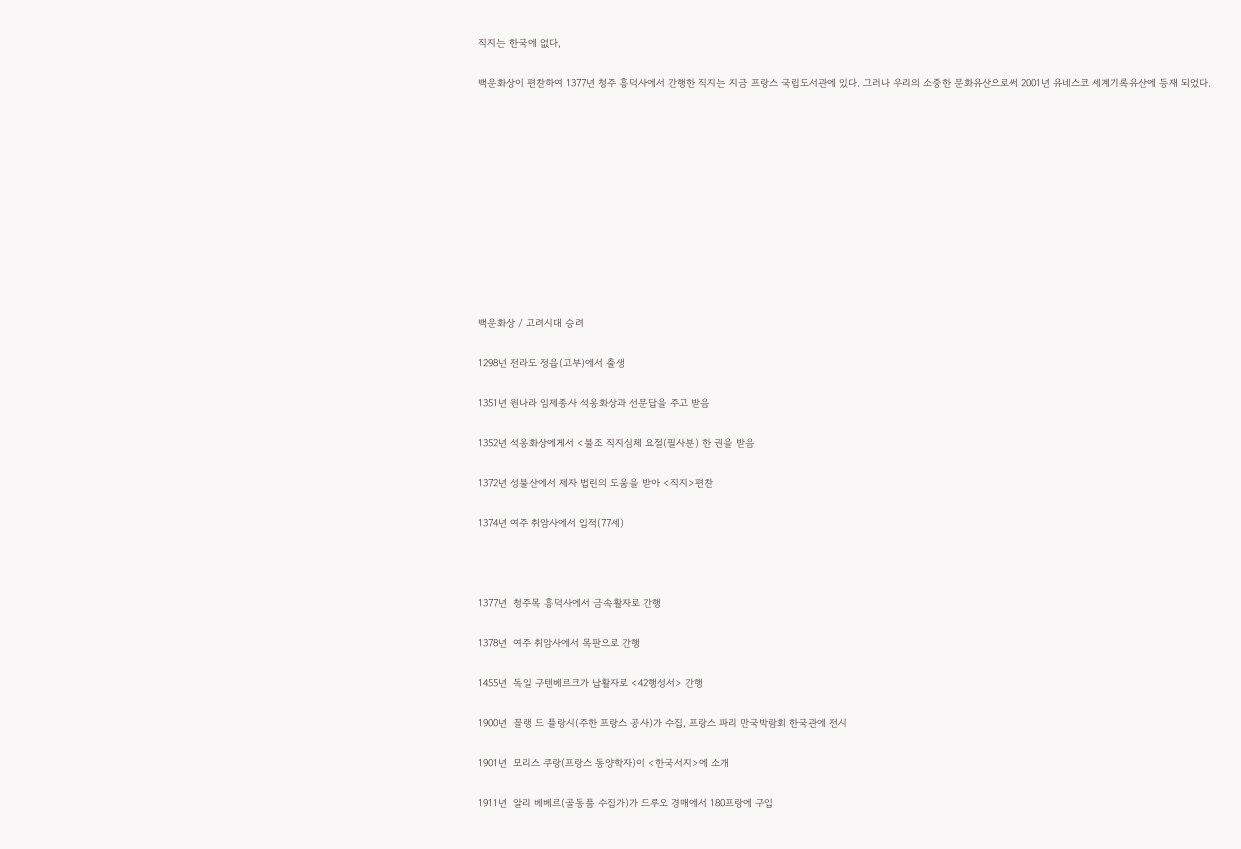직지는 한국에 없다,

백운화상이 편찬하여 1377년 청주 흥덕사에서 간행한 직지는 지금 프랑스 국립도서관에 있다. 그러나 우리의 소중한 문화유산으로써 2001년 유네스코 세계기록유산에 등재 되었다.











백운화상 / 고려시대 승려

1298넌 전라도 정읍(고부)에서 출생

1351년 원나라 임제종사 석옹화상과 선문답을 주고 받음

1352년 석옹화상에게서 <불조 직지심체 요절(필사분) 한 권을 받음

1372년 성불산에서 제자 법린의 도움을 받아 <직지>편찬

1374년 여주 취암사에서 입적(77세)



1377년  청주목 흥덕사에서 금속활자로 간행

1378년  여주 취암사에서 목판으로 간행

1455년  독일 구텐베르크가 납활자로 <42행성서> 간행

1900년  꼴랭 드 플랑시(주한 프랑스 공사)가 수집, 프랑스 파리 만국박람회 한국관에 전시

1901년  모리스 쿠랑(프랑스 동양학자)이 <한국서지>에 소개

1911년  알리 베베르(골동품 수집가)가 드루오 경매에서 180프랑에 구입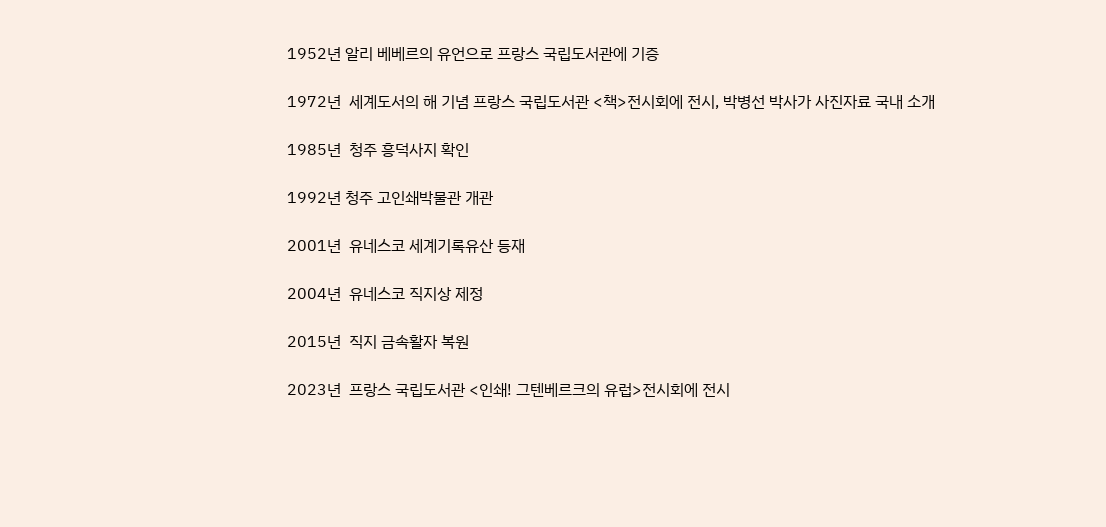1952년 알리 베베르의 유언으로 프랑스 국립도서관에 기증

1972년  세계도서의 해 기념 프랑스 국립도서관 <책>전시회에 전시, 박병선 박사가 사진자료 국내 소개

1985년  청주 흥덕사지 확인

1992년 청주 고인쇄박물관 개관

2001년  유네스코 세계기록유산 등재

2004년  유네스코 직지상 제정

2015년  직지 금속활자 복원

2023년  프랑스 국립도서관 <인쇄! 그텐베르크의 유럽>전시회에 전시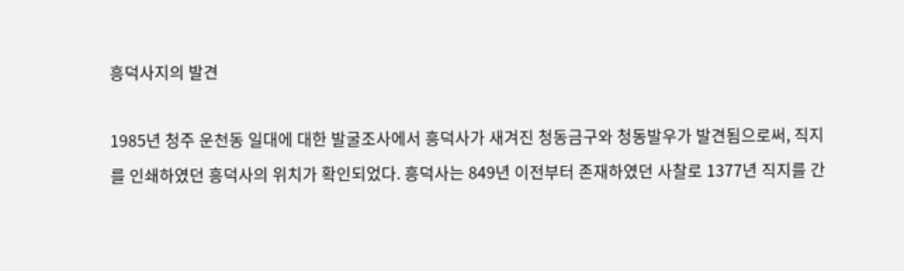흥덕사지의 발견

1985년 청주 운천동 일대에 대한 발굴조사에서 흥덕사가 새겨진 청동금구와 청동발우가 발견됨으로써, 직지를 인쇄하였던 흥덕사의 위치가 확인되었다. 흥덕사는 849년 이전부터 존재하였던 사찰로 1377년 직지를 간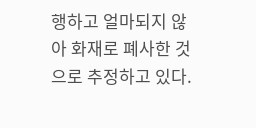행하고 얼마되지 않아 화재로 폐사한 것으로 추정하고 있다.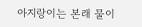아지랑이는 본래 물이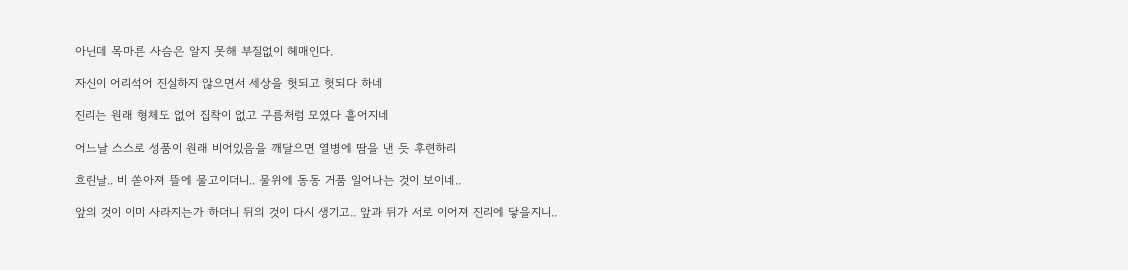아닌데 목마른 사슴은 알지 못해 부질없이 헤매인다.

자신이 어리석어 진실하지 않으면서 세상을 헛되고 헛되다 하네

진리는 원래 형체도 없어 집착이 없고 구름처럼 모였다 흩어지네

어느날 스스로 성품이 원래 비어있음을 깨달으면 열병에 땀을 낸 듯 후련하리

흐린날.. 비 쏟아져 뜰에 물고이더니.. 물위에 동동 거품 일어나는 것이 보이네..

앞의 것이 이미 사라지는가 하더니 뒤의 것이 다시 생기고.. 앞과 뒤가 서로 이어져 진리에 닿을지니..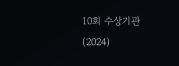10회 수상기관(2024)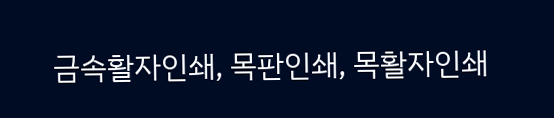금속활자인쇄, 목판인쇄, 목활자인쇄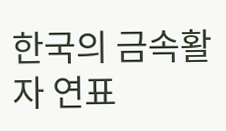한국의 금속활자 연표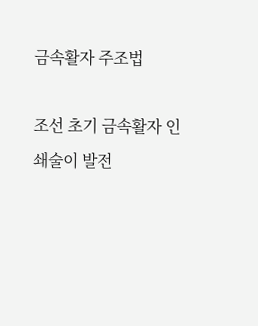금속활자 주조법

조선 초기 금속활자 인쇄술이 발전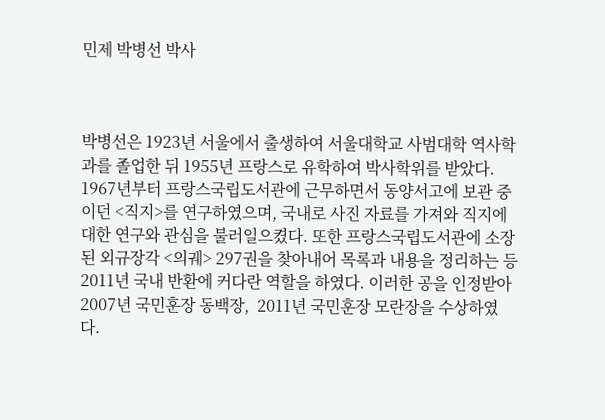민제 박병선 박사



박병선은 1923년 서울에서 출생하여 서울대학교 사범대학 역사학과를 졸업한 뒤 1955년 프랑스로 유학하여 박사학위를 받았다. 1967년부터 프랑스국립도서관에 근무하면서 동양서고에 보관 중이던 <직지>를 연구하였으며, 국내로 사진 자료를 가져와 직지에 대한 연구와 관심을 불러일으켰다. 또한 프랑스국립도서관에 소장된 외규장각 <의궤> 297권을 찾아내어 목록과 내용을 정리하는 등 2011년 국내 반환에 커다란 역할을 하였다. 이러한 공을 인정받아 2007년 국민훈장 동백장,  2011년 국민훈장 모란장을 수상하였다.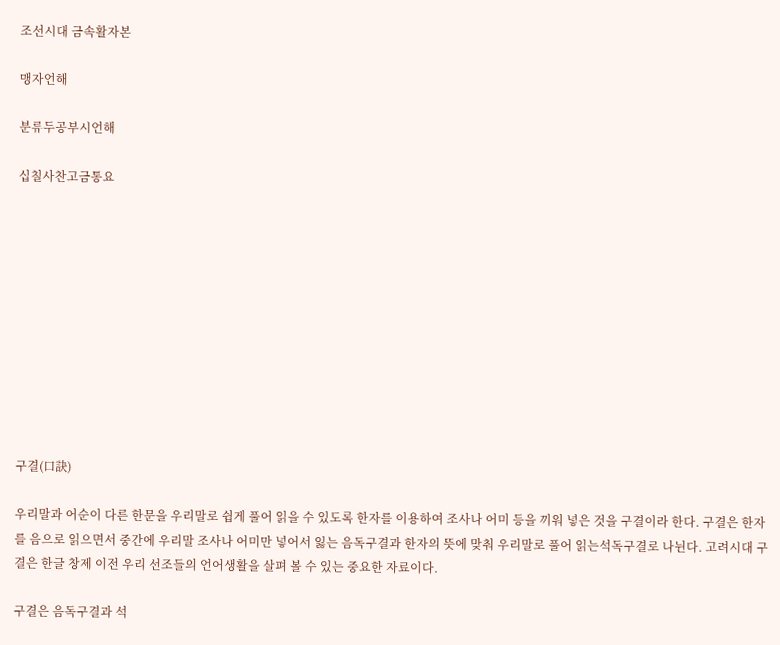조선시대 금속활자본

맹자언해

분류두공부시언해

십칠사찬고금통요











구결(口訣)

우리말과 어순이 다른 한문을 우리말로 쉽게 풀어 읽을 수 있도록 한자를 이용하여 조사나 어미 등을 끼워 넣은 것을 구결이라 한다. 구결은 한자를 음으로 읽으면서 중간에 우리말 조사나 어미만 넣어서 잃는 음독구결과 한자의 뜻에 맞춰 우리말로 풀어 읽는석독구결로 나뉜다. 고려시대 구결은 한글 창제 이전 우리 선조들의 언어생활을 살펴 볼 수 있는 중요한 자료이다.

구결은 음독구결과 석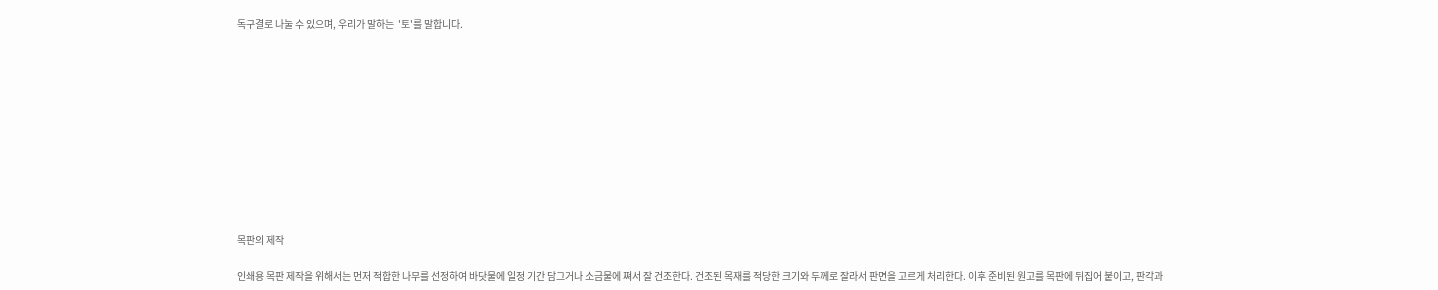독구결로 나눌 수 있으며, 우리가 말하는  '토'를 말합니다.











목판의 제작

인쇄용 목판 제작을 위해서는 먼저 적합한 나무를 선정하여 바닷물에 일정 기간 담그거나 소금물에 쪄서 잘 건조한다. 건조된 목재를 적당한 크기와 두께로 잘라서 판면을 고르게 처리한다. 이후 준비된 원고를 목판에 뒤집어 붙이고, 판각과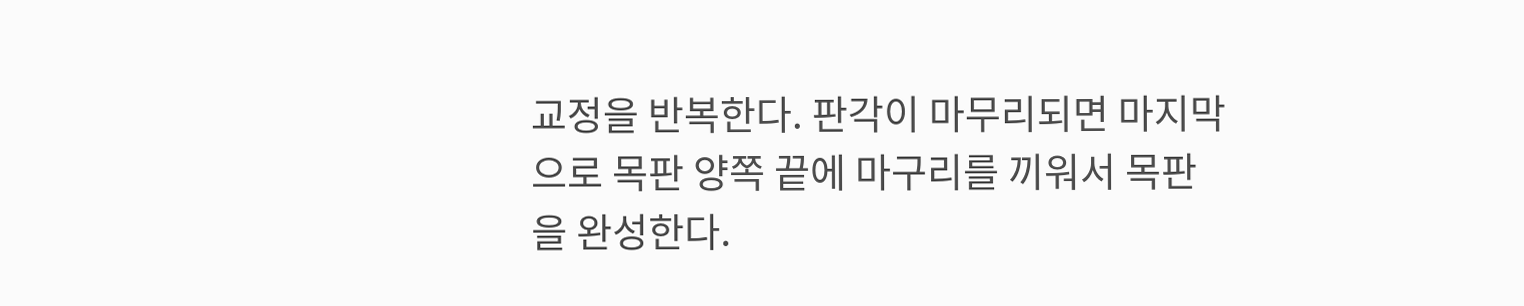교정을 반복한다. 판각이 마무리되면 마지막으로 목판 양쪽 끝에 마구리를 끼워서 목판을 완성한다.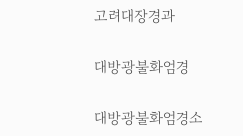고려대장경과

대방광불화엄경

대방광불화엄경소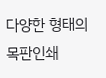다양한 형태의 목판인쇄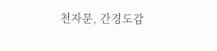천자문, 간경도감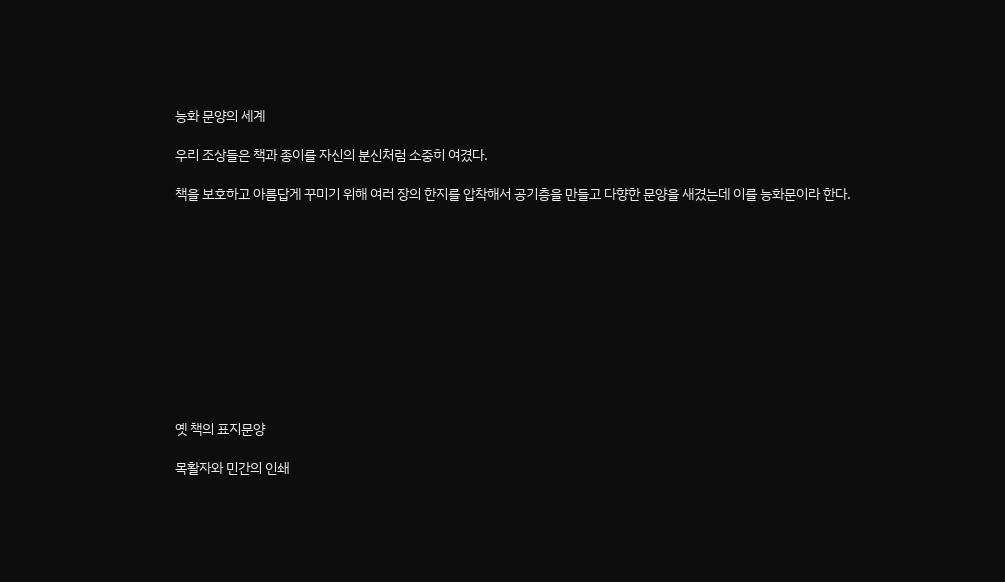능화 문양의 세계

우리 조상들은 책과 종이를 자신의 분신처럼 소중히 여겼다.

책을 보호하고 아름답게 꾸미기 위해 여러 장의 한지를 압착해서 공기층을 만들고 다향한 문양을 새겼는데 이를 능화문이라 한다.











옛 책의 표지문양

목활자와 민간의 인쇄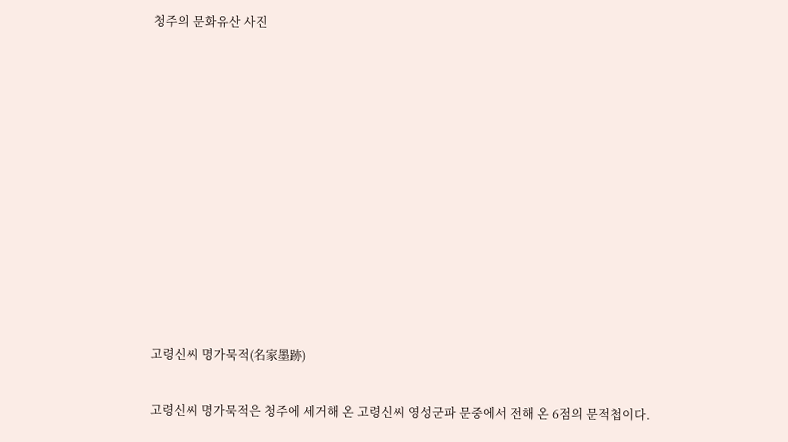청주의 문화유산 사진











고령신씨 명가묵적(名家墨跡)

고령신씨 명가묵적은 청주에 세거해 온 고령신씨 영성군파 문중에서 전해 온 6점의 문적첩이다.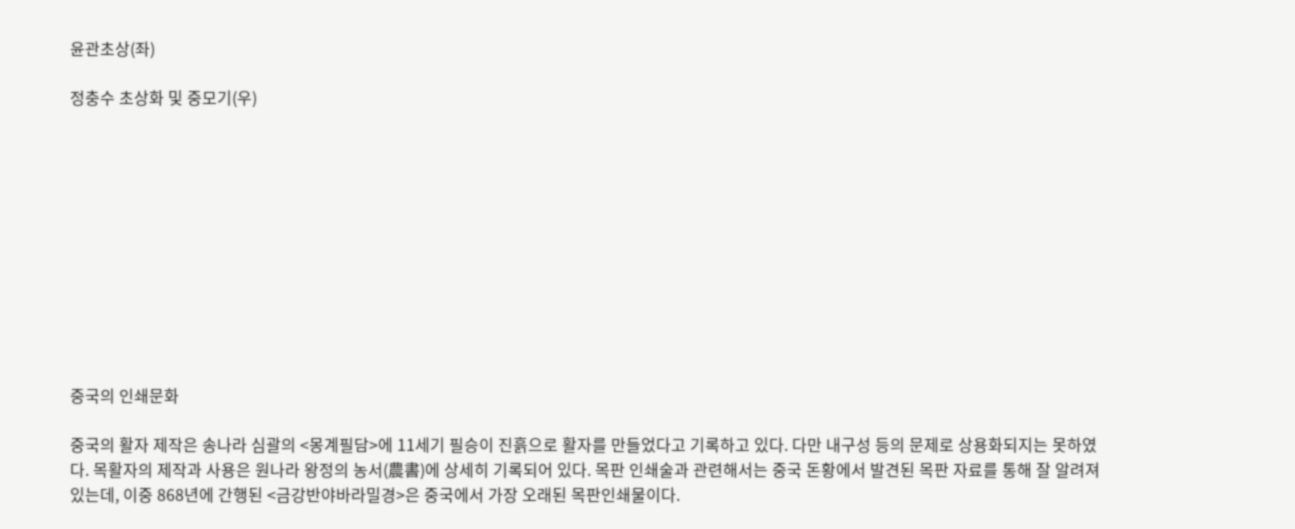윤관초상(좌)

정충수 초상화 및 중모기(우)











중국의 인쇄문화

중국의 활자 제작은 송나라 심괄의 <몽계필담>에 11세기 필승이 진흙으로 활자를 만들었다고 기록하고 있다. 다만 내구성 등의 문제로 상용화되지는 못하였다. 목활자의 제작과 사용은 원나라 왕정의 농서(農書)에 상세히 기록되어 있다. 목판 인쇄술과 관련해서는 중국 돈황에서 발견된 목판 자료를 통해 잘 알려져 있는데, 이중 868년에 간행된 <금강반야바라밀경>은 중국에서 가장 오래된 목판인쇄물이다.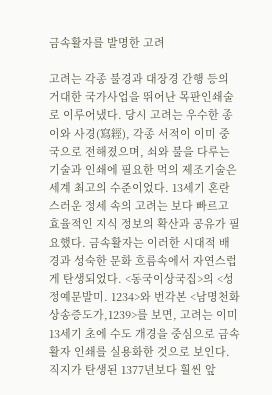금속활자를 발명한 고려

고려는 각종 불경과 대장경 간행 등의 거대한 국가사업을 뛰어난 목판인쇄술로 이루어냈다. 당시 고려는 우수한 종이와 사경(寫經), 각종 서적이 이미 중국으로 전해졌으며, 쇠와 불을 다루는 기술과 인쇄에 필요한 먹의 제조기술은 세계 최고의 수준이었다. 13세기 혼란스러운 정세 속의 고려는 보다 빠르고 효율적인 지식 정보의 확산과 공유가 필요했다. 금속활자는 이러한 시대적 배경과 성숙한 문화 흐름속에서 자연스럽게 탄생되었다. <동국이상국집>의 <성정예문발미. 1234>와 번각본 <남명천화상송증도가,1239>를 보면, 고려는 이미 13세기 초에 수도 개경을 중심으로 금속활자 인쇄를 실용화한 것으로 보인다. 직지가 탄생된 1377년보다 훨씬 앞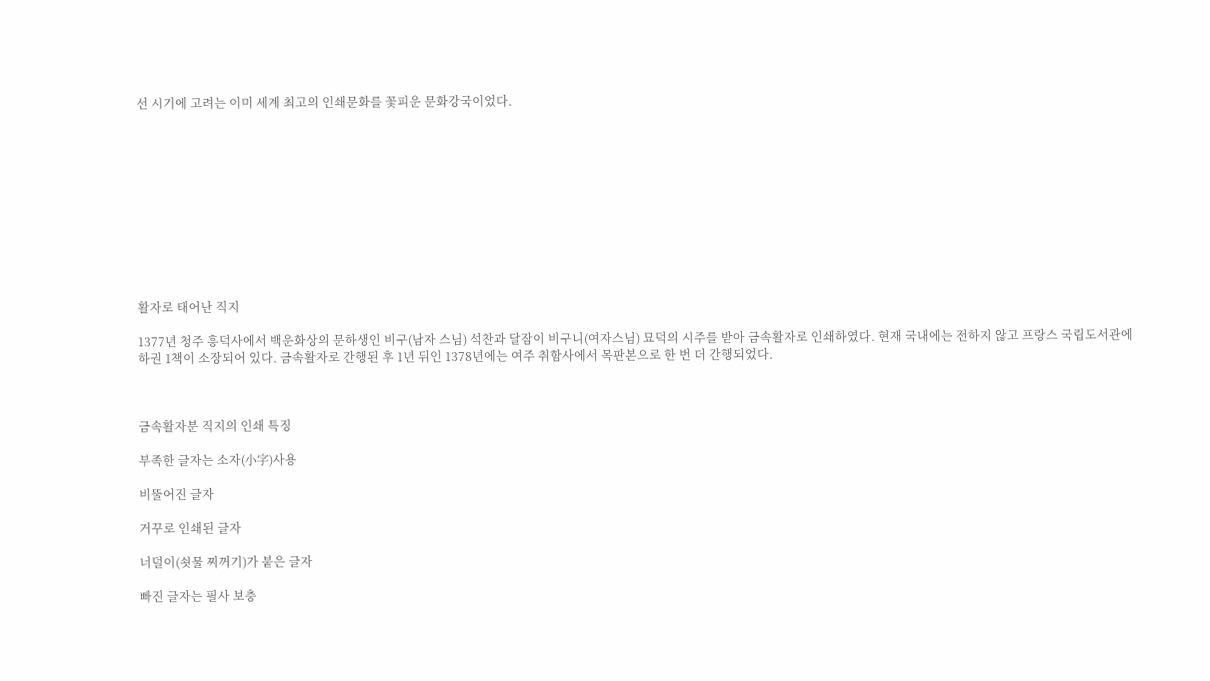선 시기에 고려는 이미 세계 최고의 인쇄문화를 꽃피운 문화강국이었다.











활자로 태어난 직지

1377년 청주 흥덕사에서 백운화상의 문하생인 비구(남자 스님) 석찬과 달잠이 비구니(여자스님) 묘덕의 시주를 받아 금속활자로 인쇄하였다. 현재 국내에는 전하지 않고 프랑스 국립도서관에 하권 1책이 소장되어 있다. 금속활자로 간행된 후 1년 뒤인 1378년에는 여주 취함사에서 목판본으로 한 번 더 간행되었다.



금속활자분 직지의 인쇄 특징

부족한 글자는 소자(小字)사용

비뚤어진 글자

거꾸로 인쇄된 글자

너덜이(쇳물 찌꺼기)가 붙은 글자

빠진 글자는 필사 보충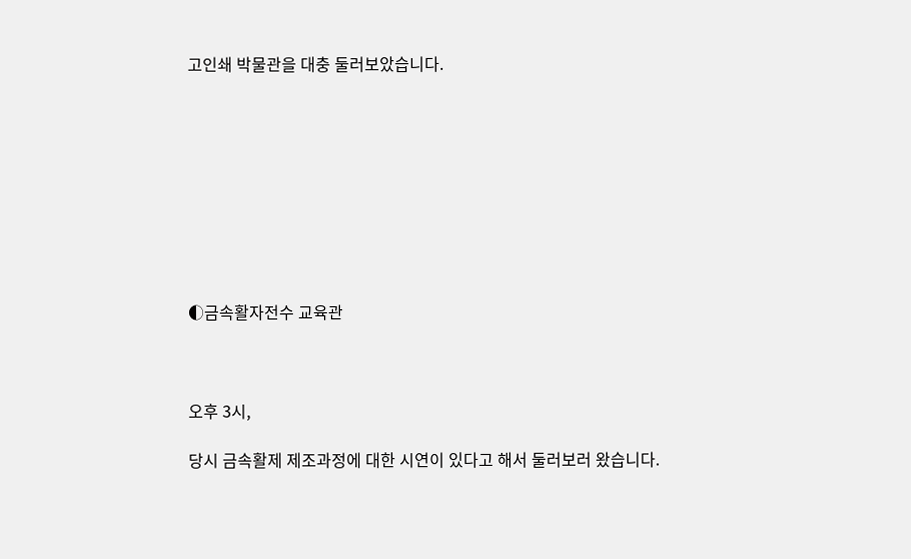고인쇄 박물관을 대충 둘러보았습니다.









◐금속활자전수 교육관



오후 3시,

당시 금속활제 제조과정에 대한 시연이 있다고 해서 둘러보러 왔습니다.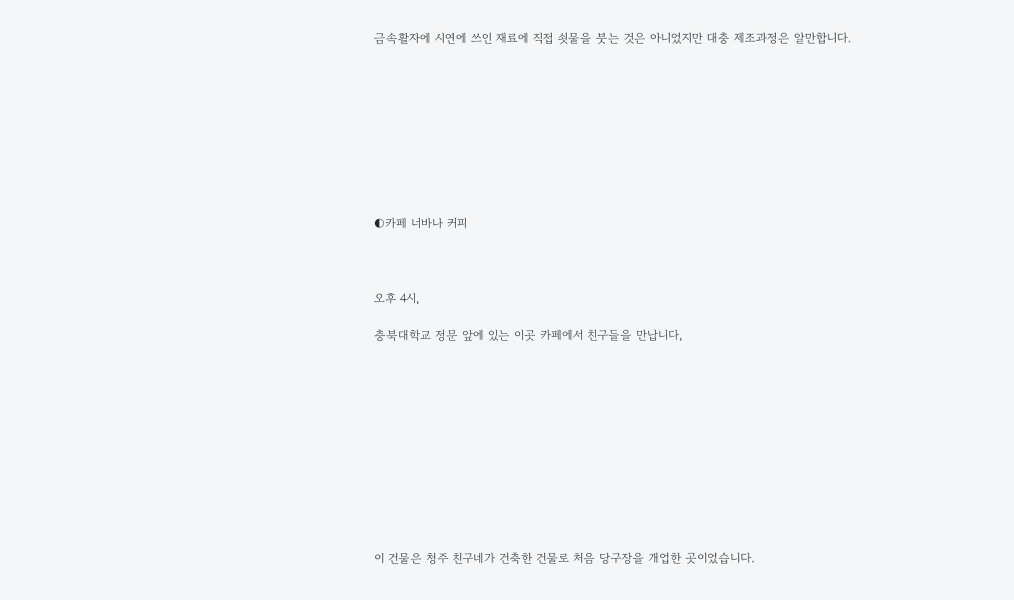금속활자에 시연에 쓰인 재료에 직접 쇳물을 붓는 것은 아니었지만 대충 제조과정은 알만합니다.









◐카페 너바나 커피



오후 4시,

충북대학교 정문 앞에 있는 이곳 카페에서 친구들을 만납니다,











이 건물은 청주 친구네가 건축한 건물로 처음 당구장을 개업한 곳이었습니다.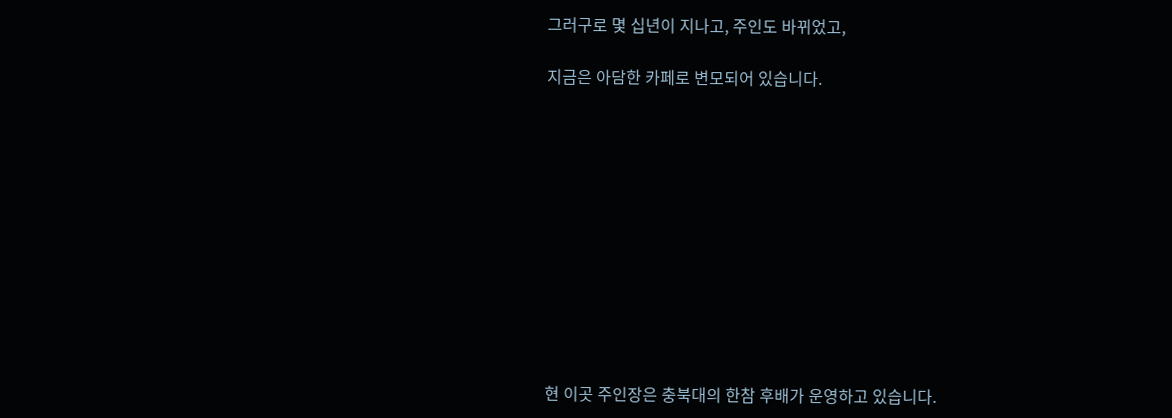그러구로 몇 십년이 지나고, 주인도 바뀌었고,

지금은 아담한 카페로 변모되어 있습니다.











현 이곳 주인장은 충북대의 한참 후배가 운영하고 있습니다.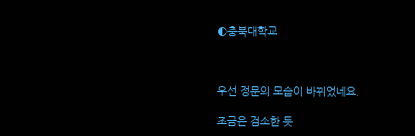◐충북대학교



우선 정문의 모습이 바뀌었네요.

조금은 검소한 듯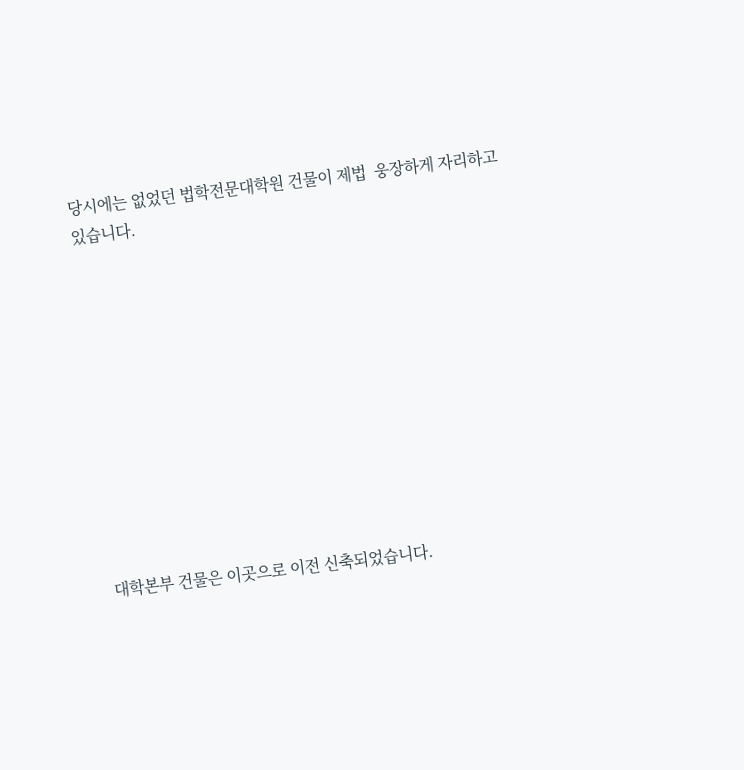당시에는 없었던 법학전문대학원 건물이 제법  웅장하게 자리하고 있습니다.











대학본부 건물은 이곳으로 이전 신축되었습니다.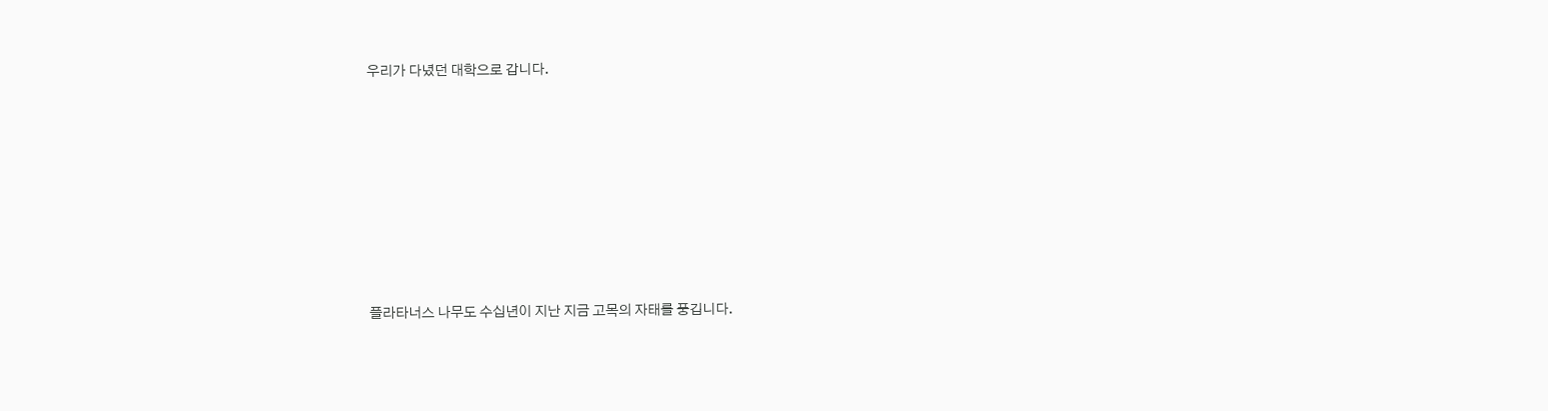우리가 다녔던 대학으로 갑니다.











플라타너스 나무도 수십년이 지난 지금 고목의 자태를 풍깁니다.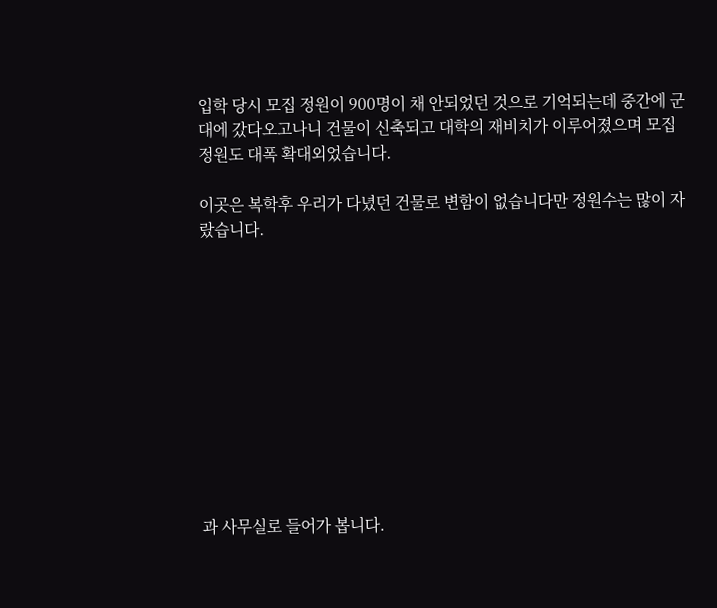입학 당시 모집 정원이 900명이 채 안되었던 것으로 기억되는데 중간에 군대에 갔다오고나니 건물이 신축되고 대학의 재비치가 이루어졌으며 모집 정원도 대폭 확대외었습니다.

이곳은 복학후 우리가 다녔던 건물로 변함이 없습니다만 정원수는 많이 자랐습니다.











과 사무실로 들어가 봅니다.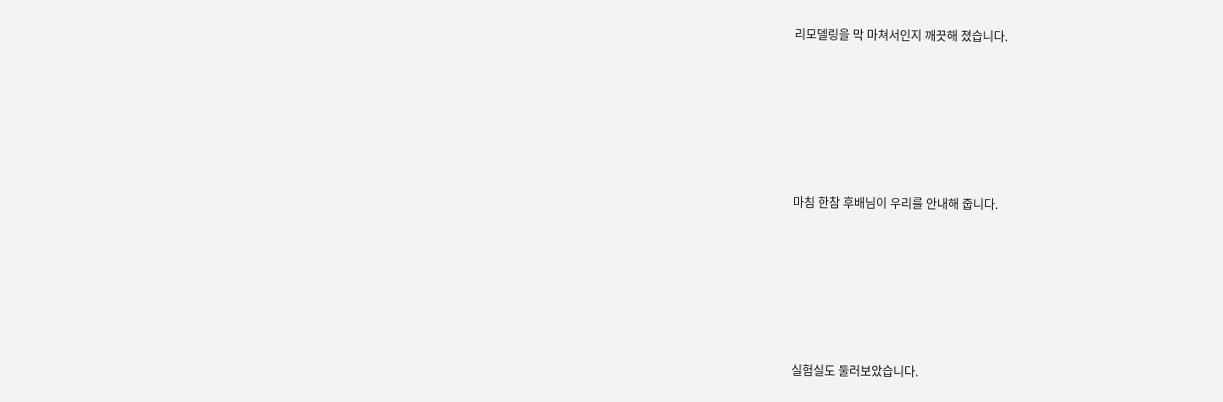리모델링을 막 마쳐서인지 깨끗해 졌습니다.











마침 한참 후배님이 우리를 안내해 줍니다.











실험실도 둘러보았습니다.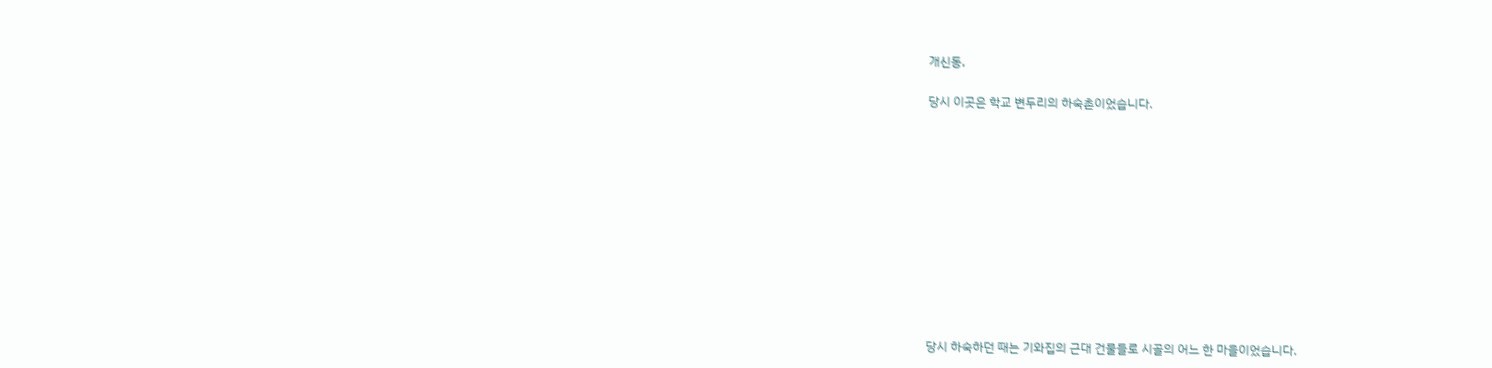개신동,

당시 이곳은 학교 변두리의 하숙촌이었습니다.











당시 하숙하던 때는 기와집의 근대 건물들로 시골의 어느 한 마을이었습니다.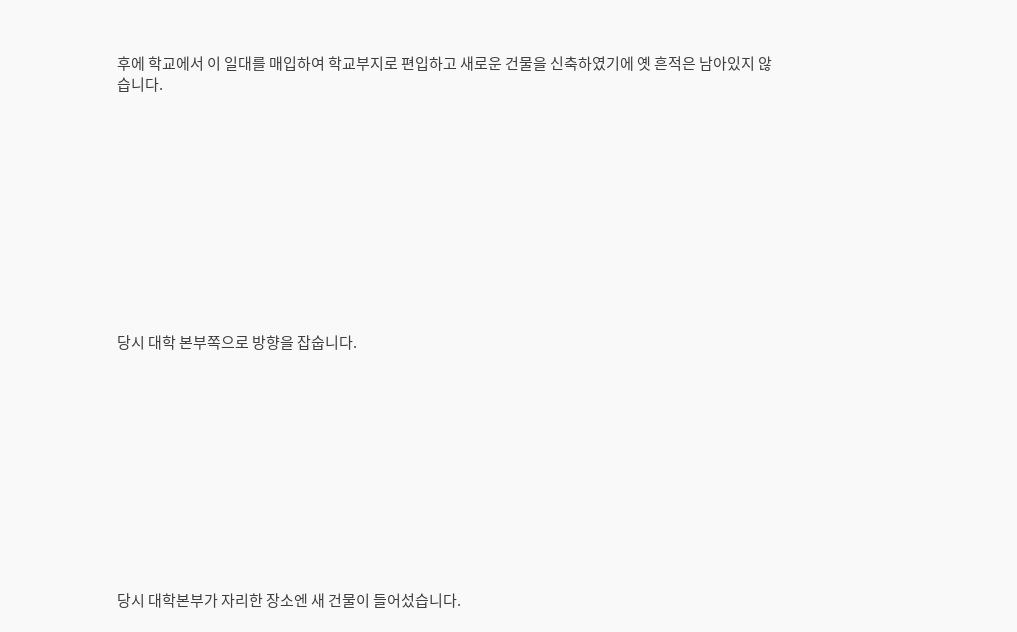후에 학교에서 이 일대를 매입하여 학교부지로 편입하고 새로운 건물을 신축하였기에 옛 흔적은 남아있지 않습니다.











당시 대학 본부쪽으로 방향을 잡숩니다.











당시 대학본부가 자리한 장소엔 새 건물이 들어섰습니다.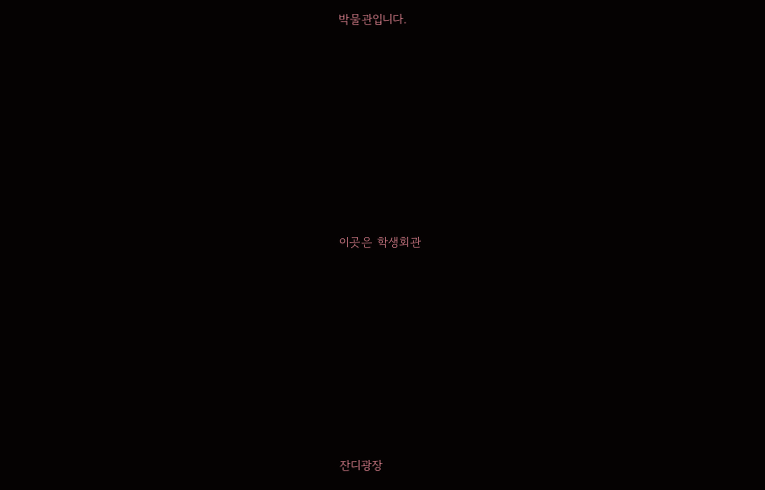박물관입니다.











이곳은 학생회관











잔디광장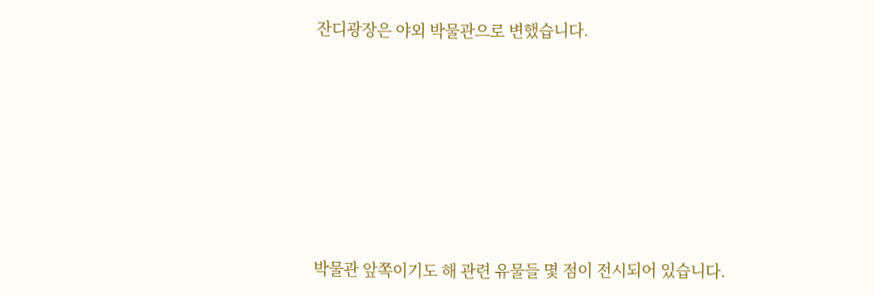잔디광장은 야외 박물관으로 변했습니다.











박물관 앞쪽이기도 해 관련 유물들 몇 점이 전시되어 있습니다.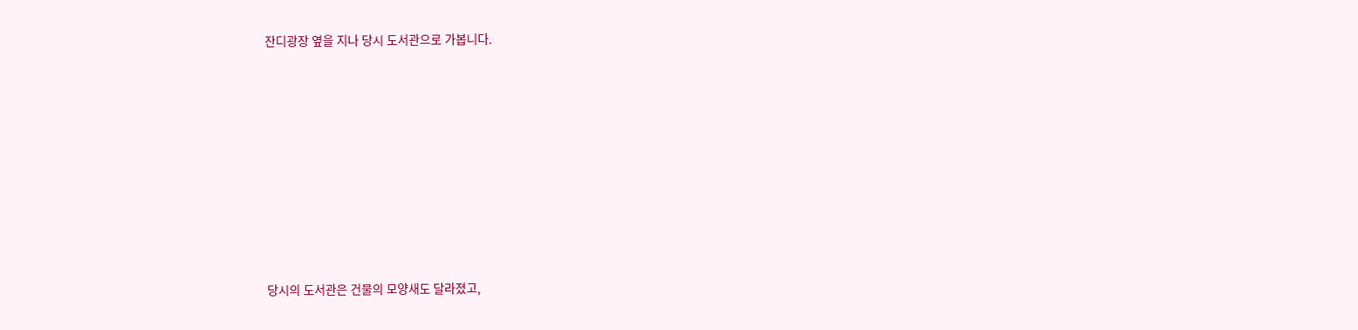잔디광장 옆을 지나 당시 도서관으로 가봅니다.











당시의 도서관은 건물의 모양새도 달라졌고,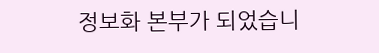정보화 본부가 되었습니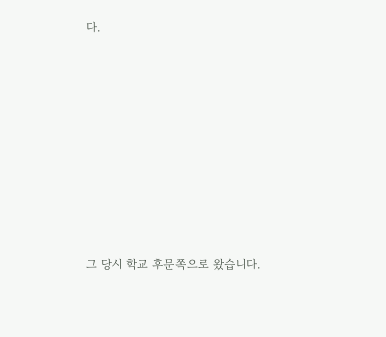다.











그 당시 학교 후문쪽으로 왔습니다.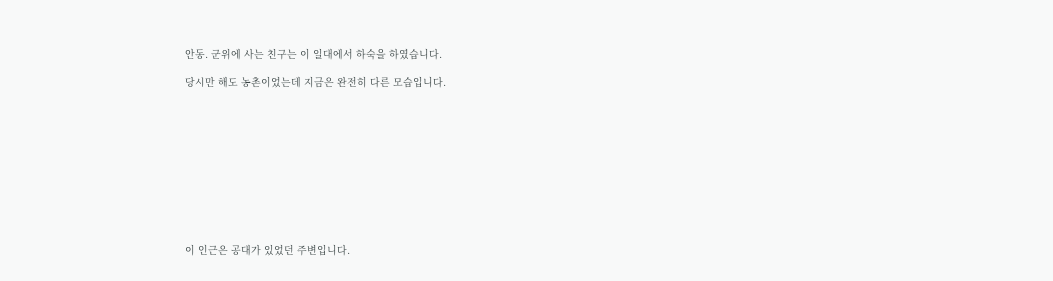안동. 군위에 사는 친구는 이 일대에서 하숙을 하였습니다.

당시만 해도 농촌이었는데 지금은 완전히 다른 모습입니다.











이 인근은 공대가 있었던 주변입니다.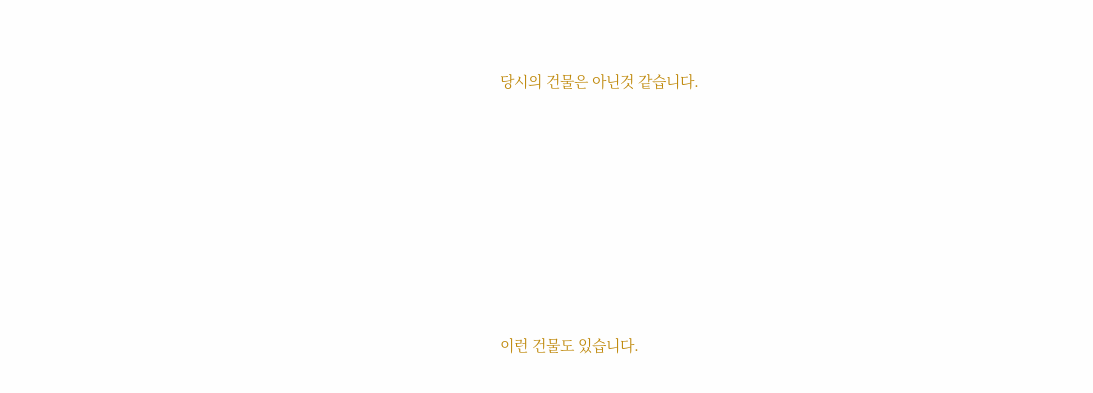당시의 건물은 아닌것 같습니다.











이런 건물도 있습니다.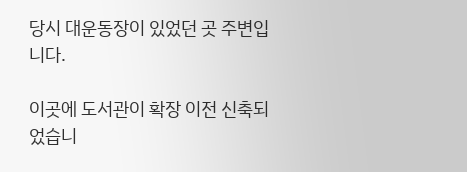당시 대운동장이 있었던 곳 주변입니다.

이곳에 도서관이 확장 이전 신축되었습니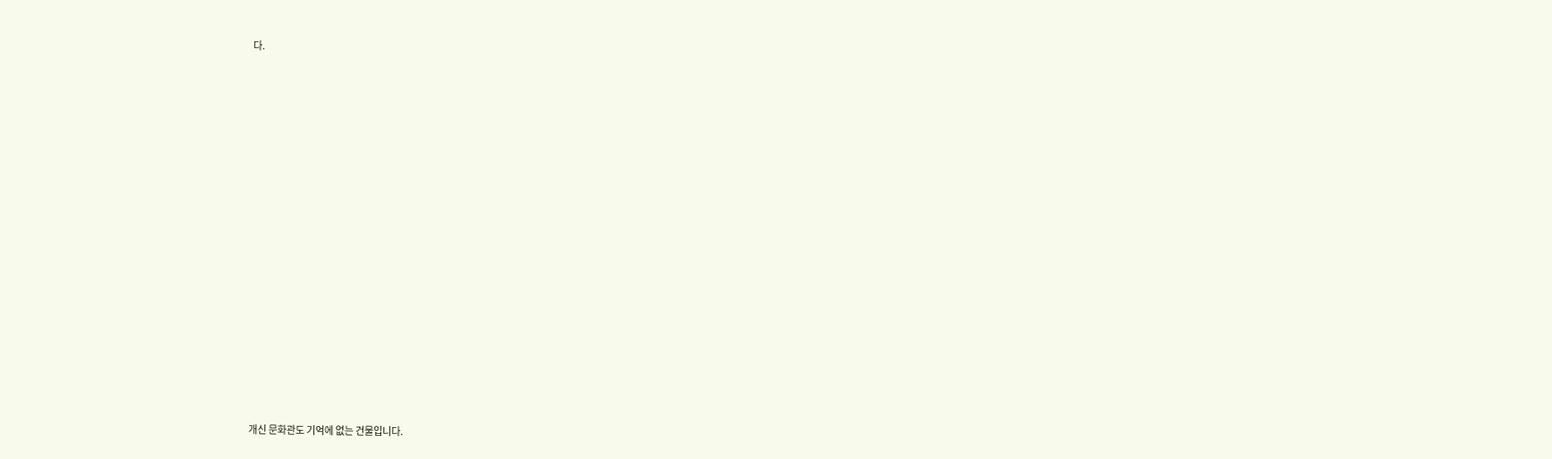다.























개신 문화관도 기억에 없는 건물입니다.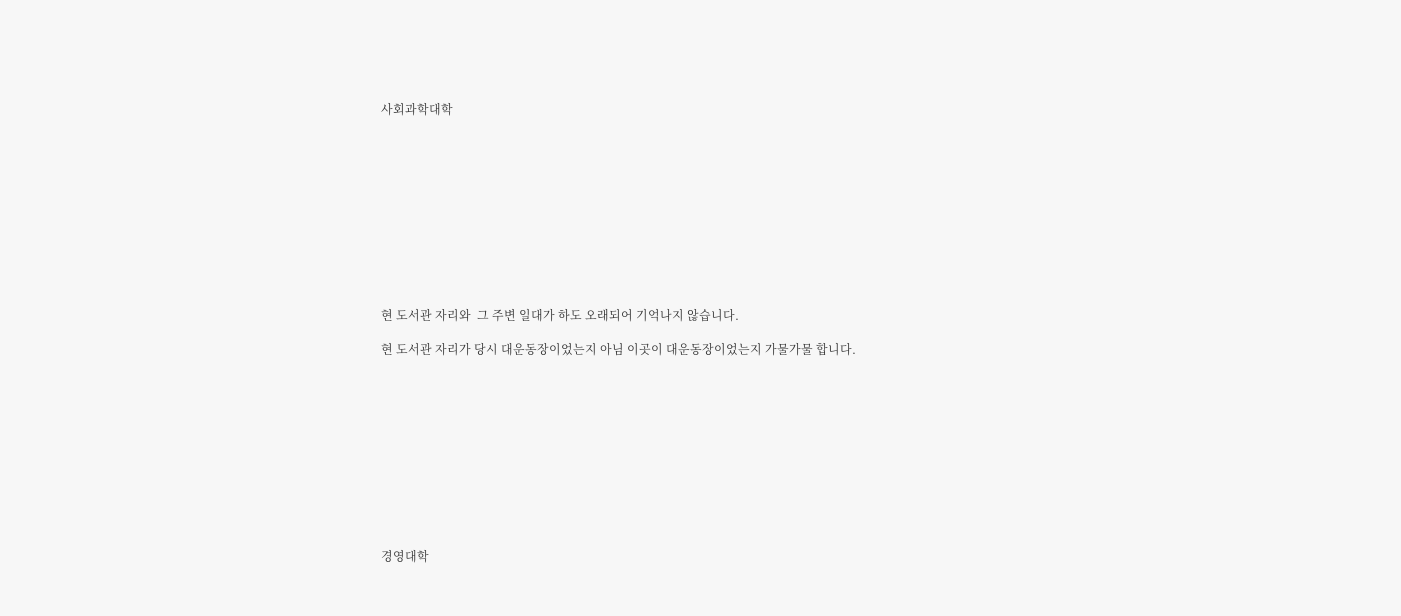사회과학대학











현 도서관 자리와  그 주변 일대가 하도 오래되어 기억나지 않습니다.

현 도서관 자리가 당시 대운동장이었는지 아님 이곳이 대운동장이었는지 가물가물 합니다.











경영대학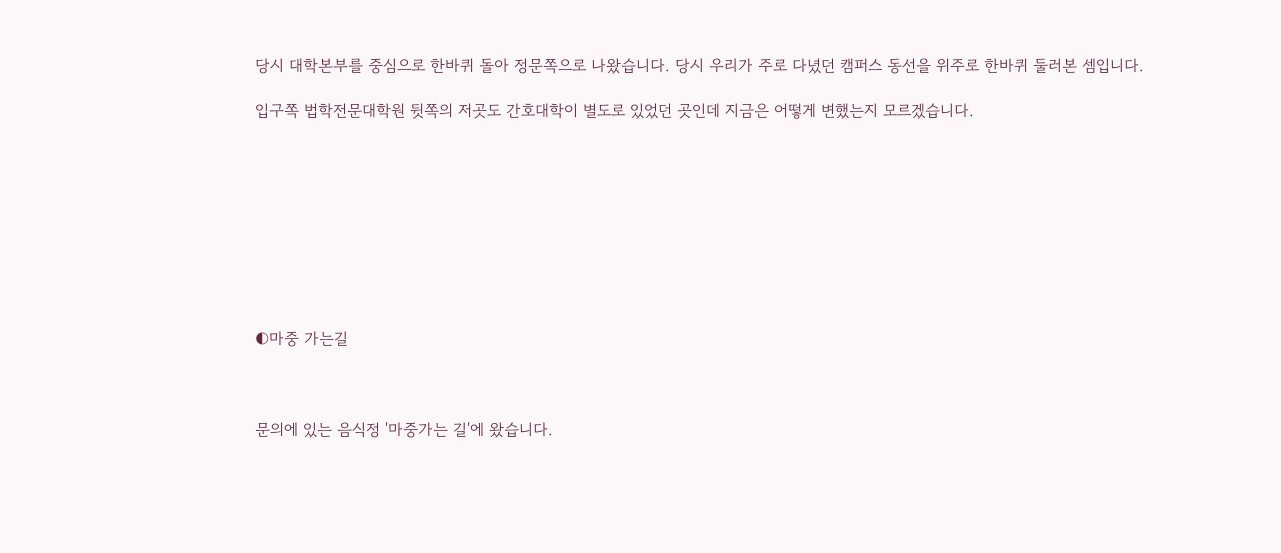당시 대학본부를 중심으로 한바퀴 돌아 정문쪽으로 나왔습니다. 당시 우리가 주로 다녔던 캠퍼스 동선을 위주로 한바퀴 둘러본 셈입니다.

입구쪽 법학전문대학원 뒷쪽의 저곳도 간호대학이 별도로 있었던 곳인데 지금은 어떻게 변했는지 모르겠습니다.









◐마중 가는길



문의에 있는 음식정 '마중가는 길'에 왔습니다.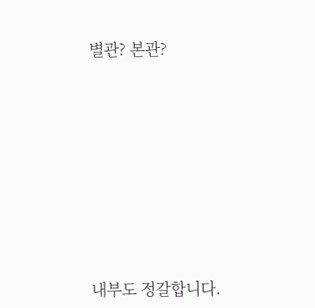별관? 본관?











내부도 정갈합니다.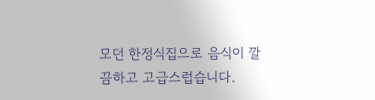모던 한정식집으로 음식이 깔끔하고 고급스럽습니다.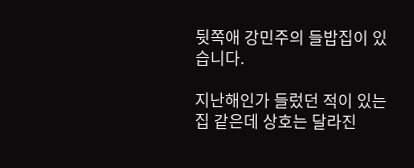뒷쪽애 강민주의 들밥집이 있습니다.

지난해인가 들렀던 적이 있는 집 같은데 상호는 달라진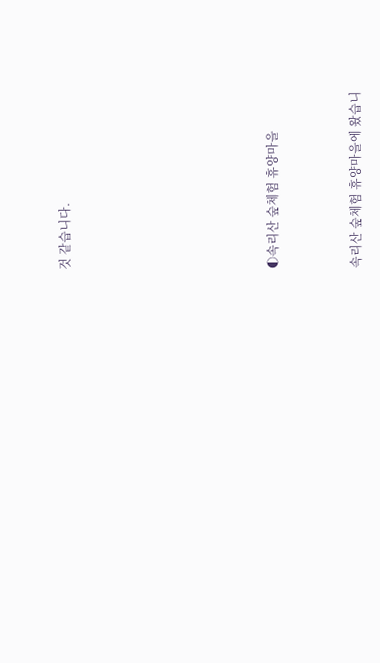것 같습니다.









◐속리산 숲체험 휴양마을



속리산 숲체험 휴양마을에 왔습니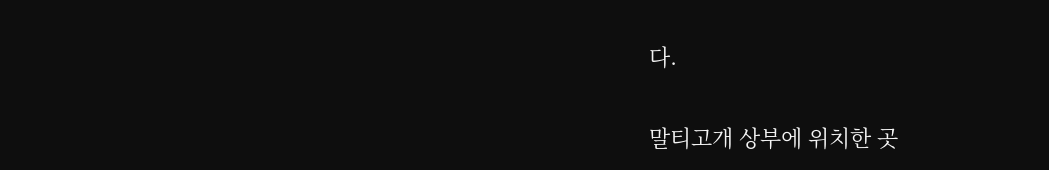다.

말티고개 상부에 위치한 곳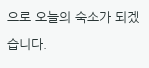으로 오늘의 숙소가 되겠습니다.